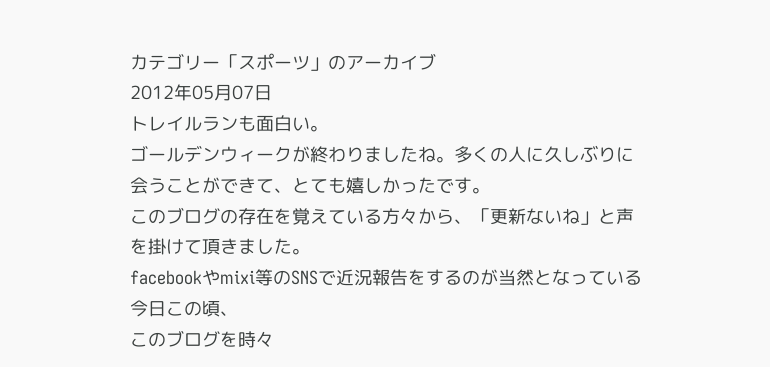カテゴリー「スポーツ」のアーカイブ
2012年05月07日
トレイルランも面白い。
ゴールデンウィークが終わりましたね。多くの人に久しぶりに会うことができて、とても嬉しかったです。
このブログの存在を覚えている方々から、「更新ないね」と声を掛けて頂きました。
facebookやmixi等のSNSで近況報告をするのが当然となっている今日この頃、
このブログを時々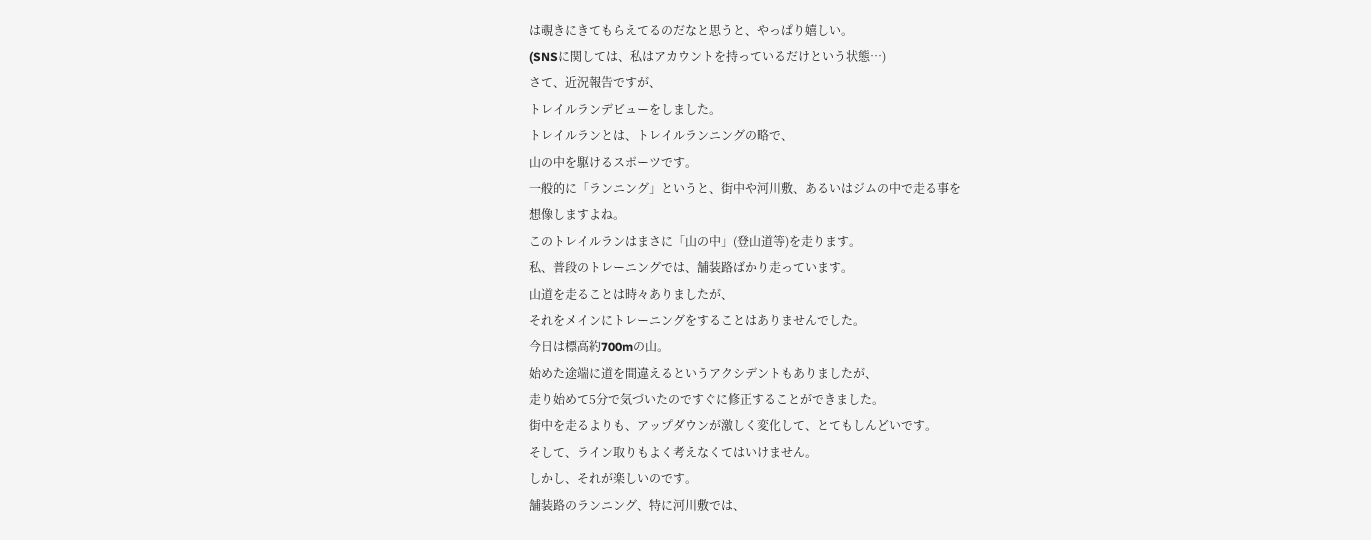は覗きにきてもらえてるのだなと思うと、やっぱり嬉しい。
(SNSに関しては、私はアカウントを持っているだけという状態…)
さて、近況報告ですが、
トレイルランデビューをしました。
トレイルランとは、トレイルランニングの略で、
山の中を駆けるスポーツです。
一般的に「ランニング」というと、街中や河川敷、あるいはジムの中で走る事を
想像しますよね。
このトレイルランはまさに「山の中」(登山道等)を走ります。
私、普段のトレーニングでは、舗装路ばかり走っています。
山道を走ることは時々ありましたが、
それをメインにトレーニングをすることはありませんでした。
今日は標高約700mの山。
始めた途端に道を間違えるというアクシデントもありましたが、
走り始めて5分で気づいたのですぐに修正することができました。
街中を走るよりも、アップダウンが激しく変化して、とてもしんどいです。
そして、ライン取りもよく考えなくてはいけません。
しかし、それが楽しいのです。
舗装路のランニング、特に河川敷では、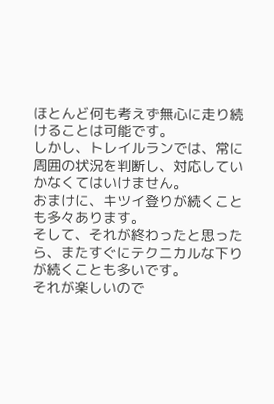ほとんど何も考えず無心に走り続けることは可能です。
しかし、トレイルランでは、常に周囲の状況を判断し、対応していかなくてはいけません。
おまけに、キツイ登りが続くことも多々あります。
そして、それが終わったと思ったら、またすぐにテクニカルな下りが続くことも多いです。
それが楽しいので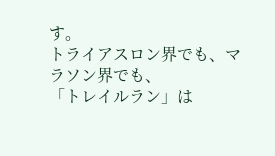す。
トライアスロン界でも、マラソン界でも、
「トレイルラン」は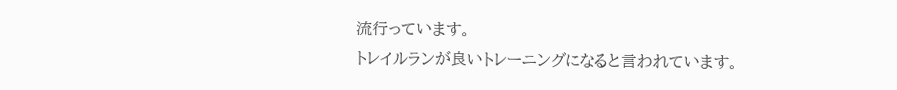流行っています。
トレイルランが良いトレーニングになると言われています。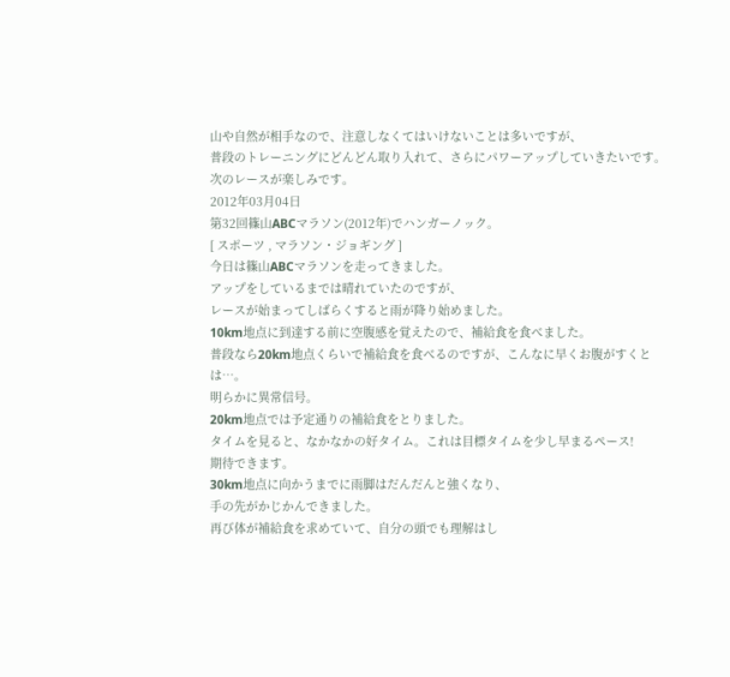山や自然が相手なので、注意しなくてはいけないことは多いですが、
普段のトレーニングにどんどん取り入れて、さらにパワーアップしていきたいです。
次のレースが楽しみです。
2012年03月04日
第32回篠山ABCマラソン(2012年)でハンガーノック。
[ スポーツ , マラソン・ジョギング ]
今日は篠山ABCマラソンを走ってきました。
アップをしているまでは晴れていたのですが、
レースが始まってしばらくすると雨が降り始めました。
10km地点に到達する前に空腹感を覚えたので、補給食を食べました。
普段なら20km地点くらいで補給食を食べるのですが、こんなに早くお腹がすくとは…。
明らかに異常信号。
20km地点では予定通りの補給食をとりました。
タイムを見ると、なかなかの好タイム。これは目標タイムを少し早まるペース!
期待できます。
30km地点に向かうまでに雨脚はだんだんと強くなり、
手の先がかじかんできました。
再び体が補給食を求めていて、自分の頭でも理解はし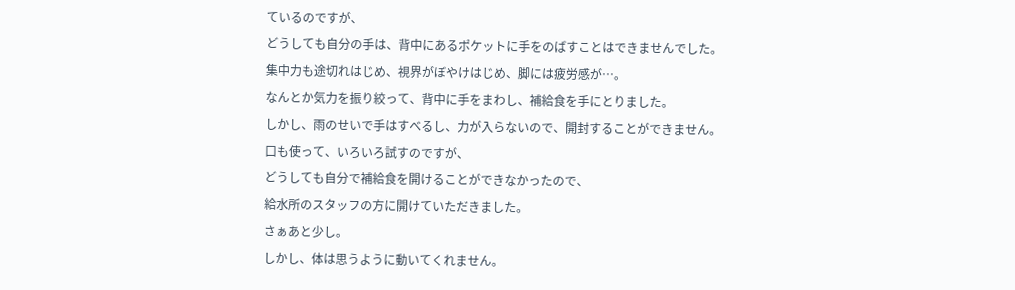ているのですが、
どうしても自分の手は、背中にあるポケットに手をのばすことはできませんでした。
集中力も途切れはじめ、視界がぼやけはじめ、脚には疲労感が…。
なんとか気力を振り絞って、背中に手をまわし、補給食を手にとりました。
しかし、雨のせいで手はすべるし、力が入らないので、開封することができません。
口も使って、いろいろ試すのですが、
どうしても自分で補給食を開けることができなかったので、
給水所のスタッフの方に開けていただきました。
さぁあと少し。
しかし、体は思うように動いてくれません。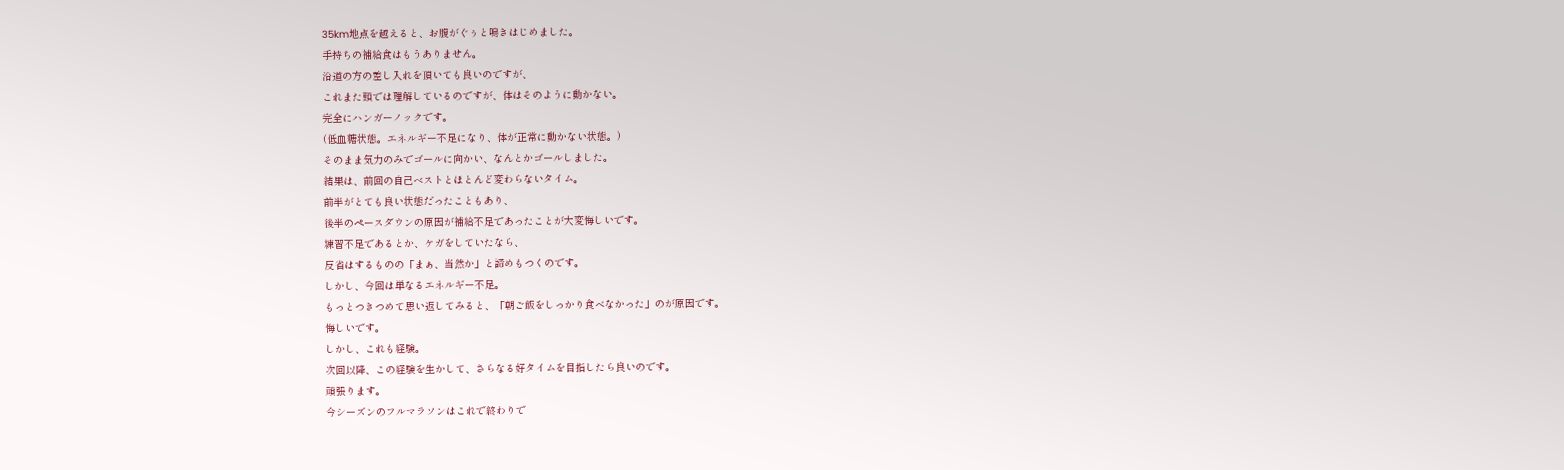35km地点を越えると、お腹がぐぅと鳴きはじめました。
手持ちの補給食はもうありません。
沿道の方の差し入れを頂いても良いのですが、
これまた頭では理解しているのですが、体はそのように動かない。
完全にハンガーノックです。
(低血糖状態。エネルギー不足になり、体が正常に動かない状態。)
そのまま気力のみでゴールに向かい、なんとかゴールしました。
結果は、前回の自己ベストとほとんど変わらないタイム。
前半がとても良い状態だったこともあり、
後半のペースダウンの原因が補給不足であったことが大変悔しいです。
練習不足であるとか、ケガをしていたなら、
反省はするものの「まぁ、当然か」と諦めもつくのです。
しかし、今回は単なるエネルギー不足。
もっとつきつめて思い返してみると、「朝ご飯をしっかり食べなかった」のが原因です。
悔しいです。
しかし、これも経験。
次回以降、この経験を生かして、さらなる好タイムを目指したら良いのです。
頑張ります。
今シーズンのフルマラソンはこれで終わりで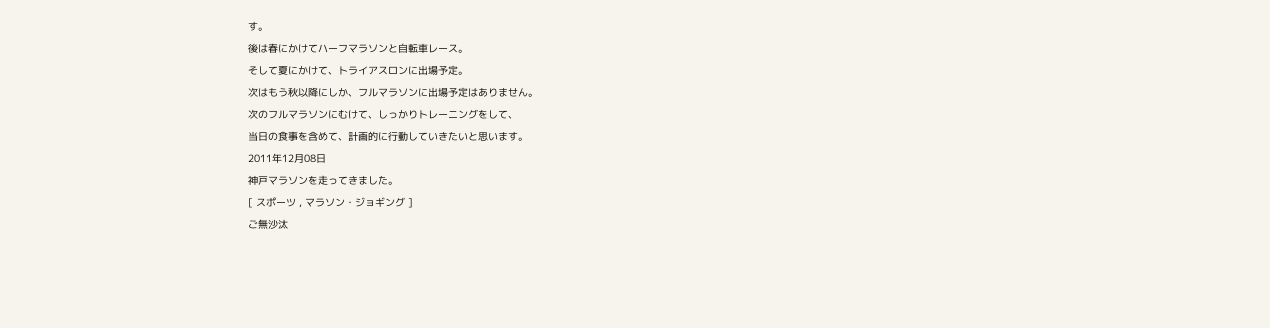す。
後は春にかけてハーフマラソンと自転車レース。
そして夏にかけて、トライアスロンに出場予定。
次はもう秋以降にしか、フルマラソンに出場予定はありません。
次のフルマラソンにむけて、しっかりトレーニングをして、
当日の食事を含めて、計画的に行動していきたいと思います。
2011年12月08日
神戸マラソンを走ってきました。
[ スポーツ , マラソン・ジョギング ]
ご無沙汰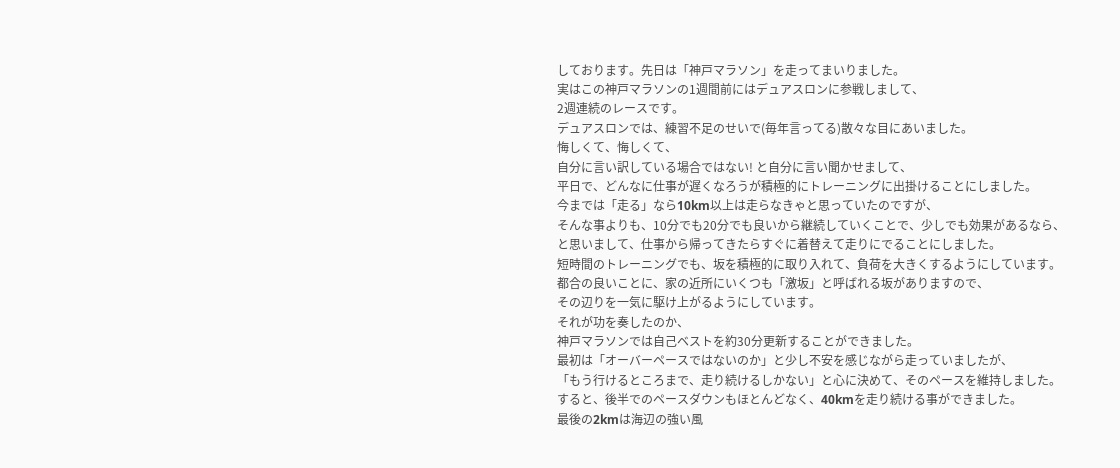しております。先日は「神戸マラソン」を走ってまいりました。
実はこの神戸マラソンの1週間前にはデュアスロンに参戦しまして、
2週連続のレースです。
デュアスロンでは、練習不足のせいで(毎年言ってる)散々な目にあいました。
悔しくて、悔しくて、
自分に言い訳している場合ではない! と自分に言い聞かせまして、
平日で、どんなに仕事が遅くなろうが積極的にトレーニングに出掛けることにしました。
今までは「走る」なら10km以上は走らなきゃと思っていたのですが、
そんな事よりも、10分でも20分でも良いから継続していくことで、少しでも効果があるなら、
と思いまして、仕事から帰ってきたらすぐに着替えて走りにでることにしました。
短時間のトレーニングでも、坂を積極的に取り入れて、負荷を大きくするようにしています。
都合の良いことに、家の近所にいくつも「激坂」と呼ばれる坂がありますので、
その辺りを一気に駆け上がるようにしています。
それが功を奏したのか、
神戸マラソンでは自己ベストを約30分更新することができました。
最初は「オーバーペースではないのか」と少し不安を感じながら走っていましたが、
「もう行けるところまで、走り続けるしかない」と心に決めて、そのペースを維持しました。
すると、後半でのペースダウンもほとんどなく、40kmを走り続ける事ができました。
最後の2kmは海辺の強い風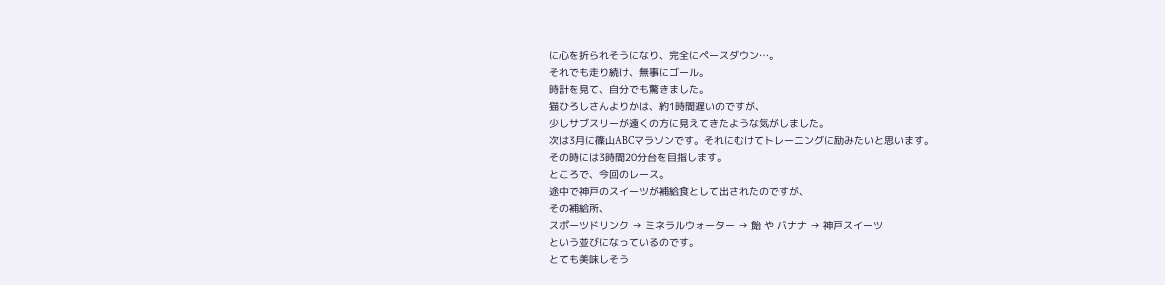に心を折られそうになり、完全にペースダウン…。
それでも走り続け、無事にゴール。
時計を見て、自分でも驚きました。
猫ひろしさんよりかは、約1時間遅いのですが、
少しサブスリーが遠くの方に見えてきたような気がしました。
次は3月に篠山ABCマラソンです。それにむけてトレーニングに励みたいと思います。
その時には3時間20分台を目指します。
ところで、今回のレース。
途中で神戸のスイーツが補給食として出されたのですが、
その補給所、
スポーツドリンク → ミネラルウォーター → 飴 や バナナ → 神戸スイーツ
という並びになっているのです。
とても美味しそう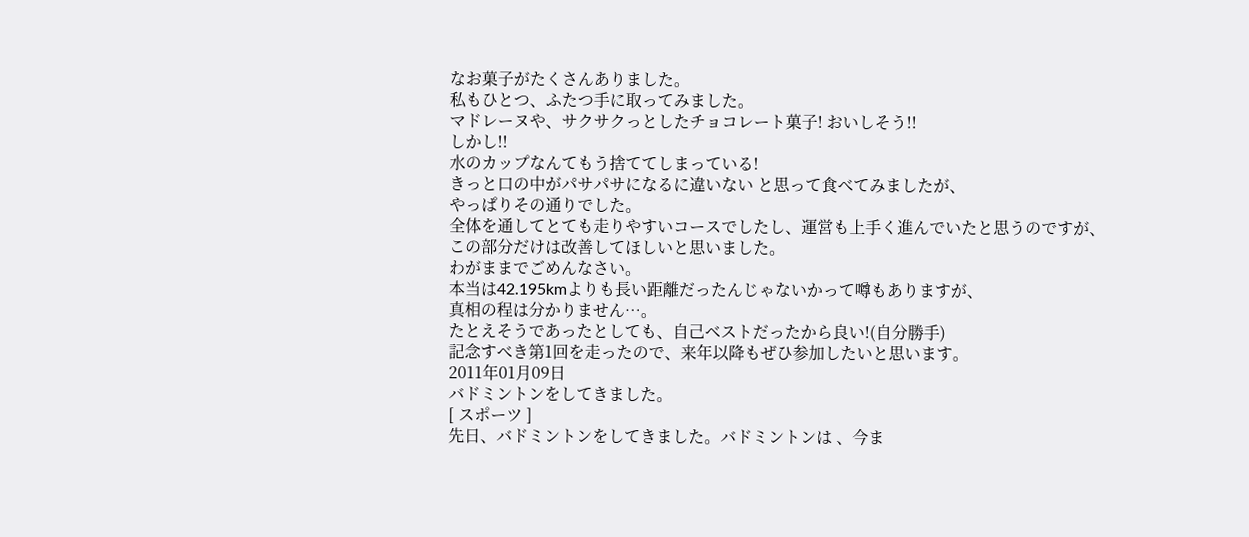なお菓子がたくさんありました。
私もひとつ、ふたつ手に取ってみました。
マドレーヌや、サクサクっとしたチョコレート菓子! おいしそう!!
しかし!!
水のカップなんてもう捨ててしまっている!
きっと口の中がパサパサになるに違いない と思って食べてみましたが、
やっぱりその通りでした。
全体を通してとても走りやすいコースでしたし、運営も上手く進んでいたと思うのですが、
この部分だけは改善してほしいと思いました。
わがままでごめんなさい。
本当は42.195kmよりも長い距離だったんじゃないかって噂もありますが、
真相の程は分かりません…。
たとえそうであったとしても、自己ベストだったから良い!(自分勝手)
記念すべき第1回を走ったので、来年以降もぜひ参加したいと思います。
2011年01月09日
バドミントンをしてきました。
[ スポーツ ]
先日、バドミントンをしてきました。バドミントンは 、今ま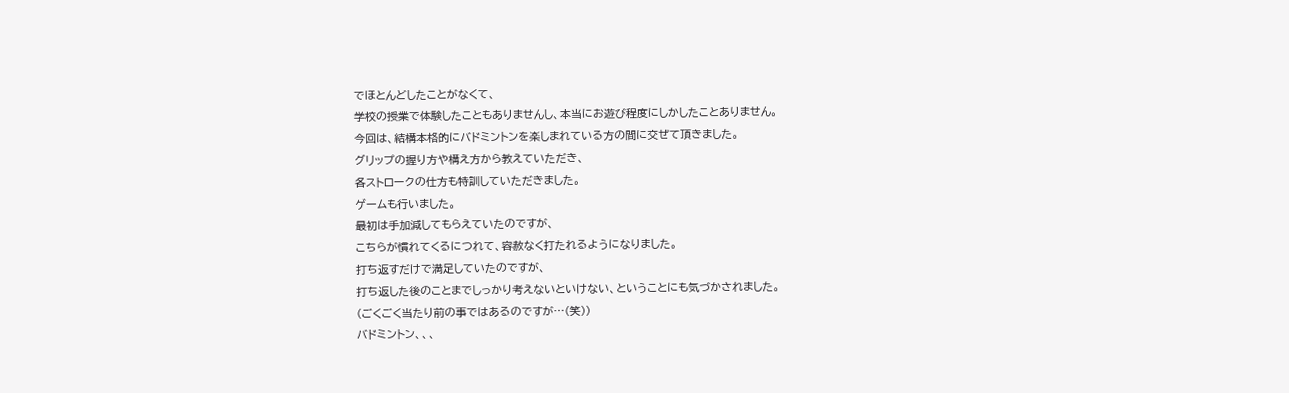でほとんどしたことがなくて、
学校の授業で体験したこともありませんし、本当にお遊び程度にしかしたことありません。
今回は、結構本格的にバドミントンを楽しまれている方の間に交ぜて頂きました。
グリップの握り方や構え方から教えていただき、
各ストロークの仕方も特訓していただきました。
ゲームも行いました。
最初は手加減してもらえていたのですが、
こちらが慣れてくるにつれて、容赦なく打たれるようになりました。
打ち返すだけで満足していたのですが、
打ち返した後のことまでしっかり考えないといけない、ということにも気づかされました。
(ごくごく当たり前の事ではあるのですが…(笑))
バドミントン、、、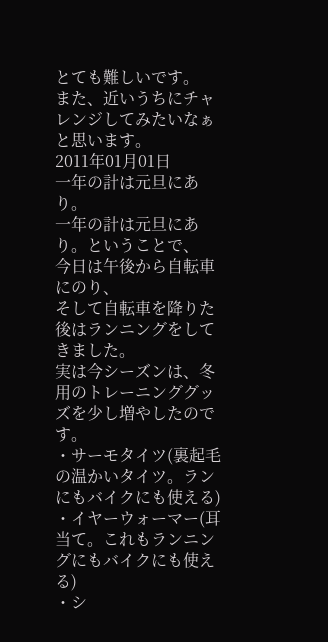とても難しいです。
また、近いうちにチャレンジしてみたいなぁと思います。
2011年01月01日
一年の計は元旦にあり。
一年の計は元旦にあり。ということで、
今日は午後から自転車にのり、
そして自転車を降りた後はランニングをしてきました。
実は今シーズンは、冬用のトレーニンググッズを少し増やしたのです。
・サーモタイツ(裏起毛の温かいタイツ。ランにもバイクにも使える)
・イヤーウォーマー(耳当て。これもランニングにもバイクにも使える)
・シ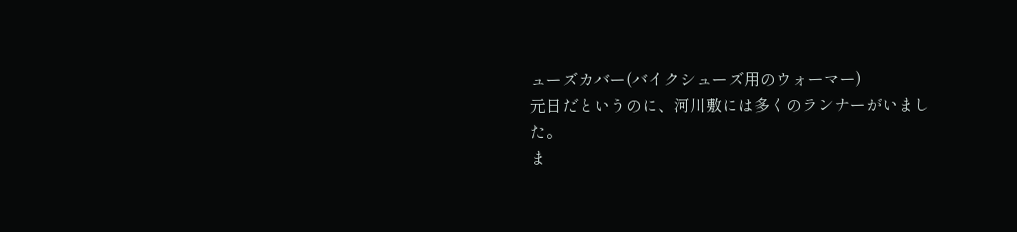ューズカバー(バイクシューズ用のウォーマー)
元日だというのに、河川敷には多くのランナーがいました。
ま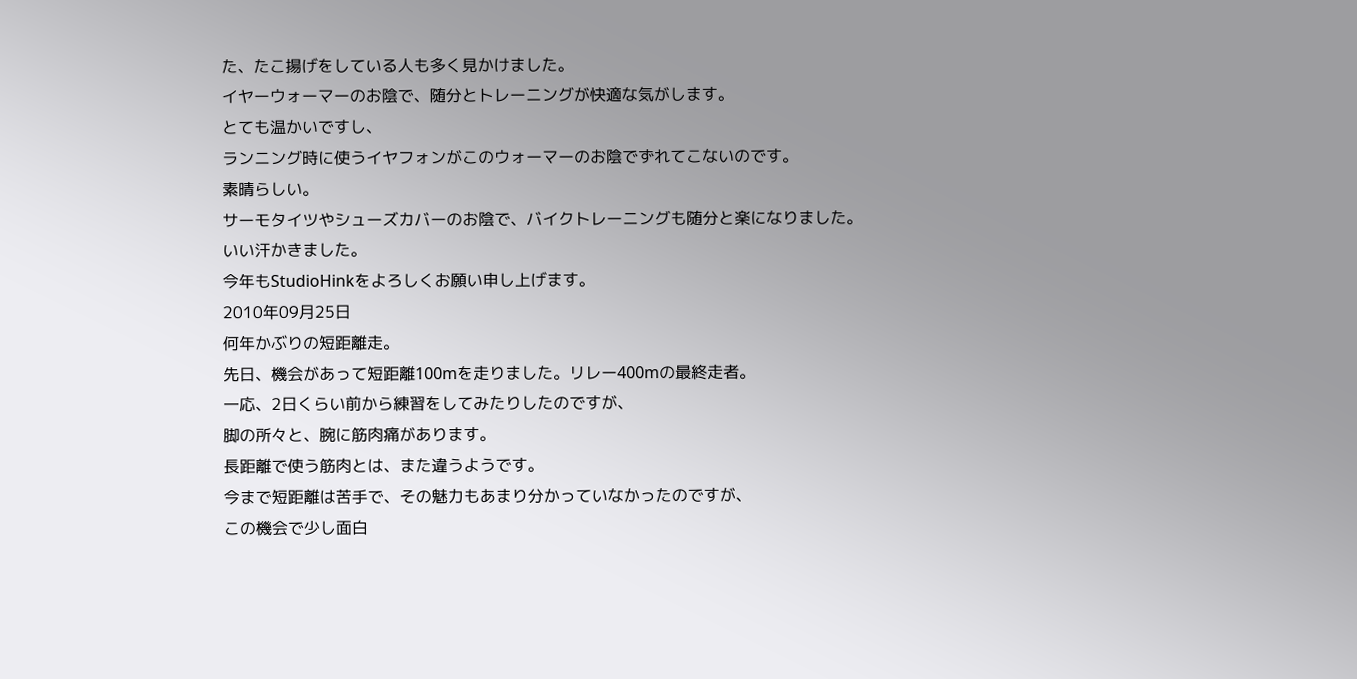た、たこ揚げをしている人も多く見かけました。
イヤーウォーマーのお陰で、随分とトレーニングが快適な気がします。
とても温かいですし、
ランニング時に使うイヤフォンがこのウォーマーのお陰でずれてこないのです。
素晴らしい。
サーモタイツやシューズカバーのお陰で、バイクトレーニングも随分と楽になりました。
いい汗かきました。
今年もStudioHinkをよろしくお願い申し上げます。
2010年09月25日
何年かぶりの短距離走。
先日、機会があって短距離100mを走りました。リレー400mの最終走者。
一応、2日くらい前から練習をしてみたりしたのですが、
脚の所々と、腕に筋肉痛があります。
長距離で使う筋肉とは、また違うようです。
今まで短距離は苦手で、その魅力もあまり分かっていなかったのですが、
この機会で少し面白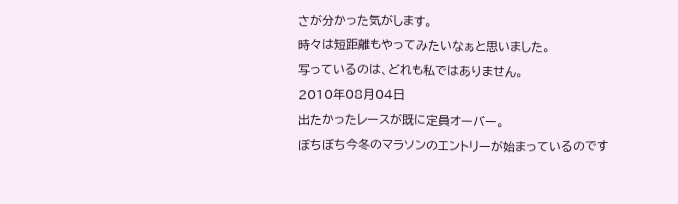さが分かった気がします。
時々は短距離もやってみたいなぁと思いました。
写っているのは、どれも私ではありません。
2010年08月04日
出たかったレースが既に定員オーバー。
ぼちぼち今冬のマラソンのエントリーが始まっているのです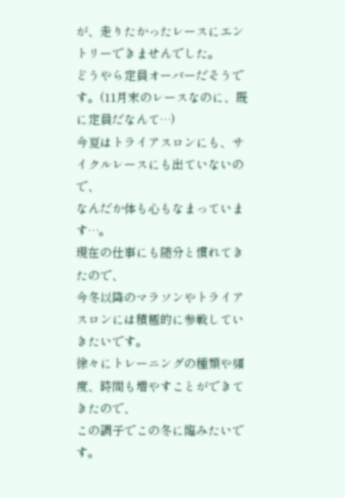が、走りたかったレースにエントリーできませんでした。
どうやら定員オーバーだそうです。(11月末のレースなのに、既に定員だなんて…)
今夏はトライアスロンにも、サイクルレースにも出ていないので、
なんだか体も心もなまっています…。
現在の仕事にも随分と慣れてきたので、
今冬以降のマラソンやトライアスロンには積極的に参戦していきたいです。
徐々にトレーニングの種類や頻度、時間も増やすことができてきたので、
この調子でこの冬に臨みたいです。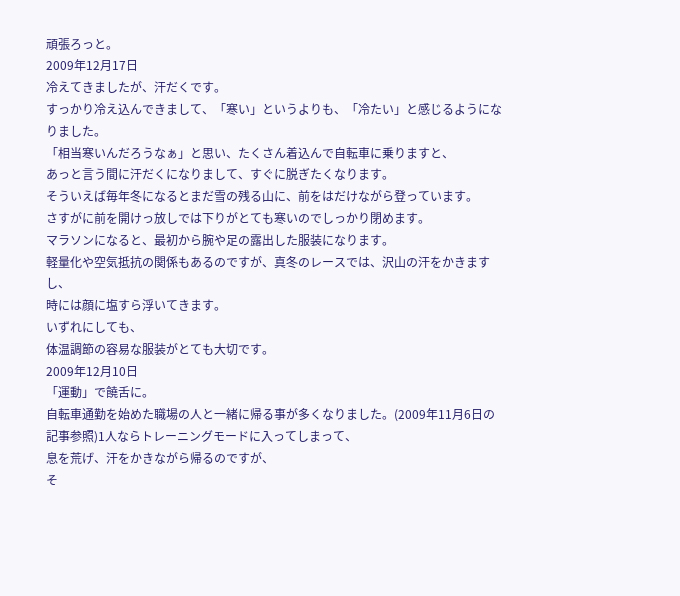頑張ろっと。
2009年12月17日
冷えてきましたが、汗だくです。
すっかり冷え込んできまして、「寒い」というよりも、「冷たい」と感じるようになりました。
「相当寒いんだろうなぁ」と思い、たくさん着込んで自転車に乗りますと、
あっと言う間に汗だくになりまして、すぐに脱ぎたくなります。
そういえば毎年冬になるとまだ雪の残る山に、前をはだけながら登っています。
さすがに前を開けっ放しでは下りがとても寒いのでしっかり閉めます。
マラソンになると、最初から腕や足の露出した服装になります。
軽量化や空気抵抗の関係もあるのですが、真冬のレースでは、沢山の汗をかきますし、
時には顔に塩すら浮いてきます。
いずれにしても、
体温調節の容易な服装がとても大切です。
2009年12月10日
「運動」で饒舌に。
自転車通勤を始めた職場の人と一緒に帰る事が多くなりました。(2009年11月6日の記事参照)1人ならトレーニングモードに入ってしまって、
息を荒げ、汗をかきながら帰るのですが、
そ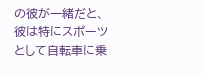の彼が一緒だと、彼は特にスポーツとして自転車に乗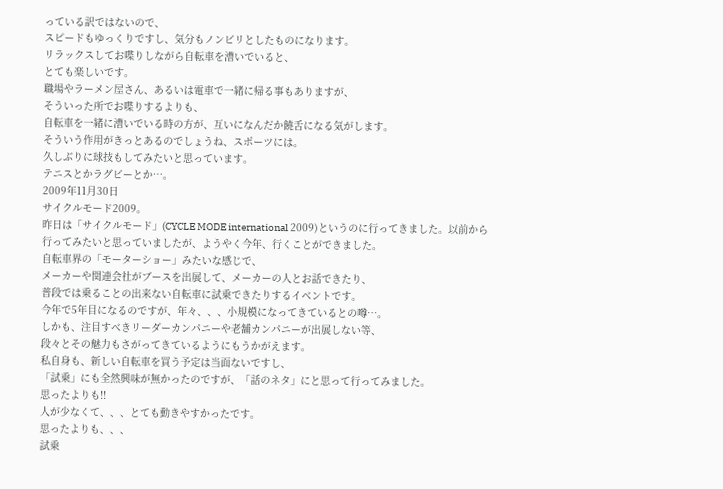っている訳ではないので、
スピードもゆっくりですし、気分もノンビリとしたものになります。
リラックスしてお喋りしながら自転車を漕いでいると、
とても楽しいです。
職場やラーメン屋さん、あるいは電車で一緒に帰る事もありますが、
そういった所でお喋りするよりも、
自転車を一緒に漕いでいる時の方が、互いになんだか饒舌になる気がします。
そういう作用がきっとあるのでしょうね、スポーツには。
久しぶりに球技もしてみたいと思っています。
テニスとかラグビーとか…。
2009年11月30日
サイクルモード2009。
昨日は「サイクルモード」(CYCLE MODE international 2009)というのに行ってきました。以前から行ってみたいと思っていましたが、ようやく今年、行くことができました。
自転車界の「モーターショー」みたいな感じで、
メーカーや関連会社がブースを出展して、メーカーの人とお話できたり、
普段では乗ることの出来ない自転車に試乗できたりするイベントです。
今年で5年目になるのですが、年々、、、小規模になってきているとの噂…。
しかも、注目すべきリーダーカンパニーや老舗カンパニーが出展しない等、
段々とその魅力もさがってきているようにもうかがえます。
私自身も、新しい自転車を買う予定は当面ないですし、
「試乗」にも全然興味が無かったのですが、「話のネタ」にと思って行ってみました。
思ったよりも!!
人が少なくて、、、とても動きやすかったです。
思ったよりも、、、
試乗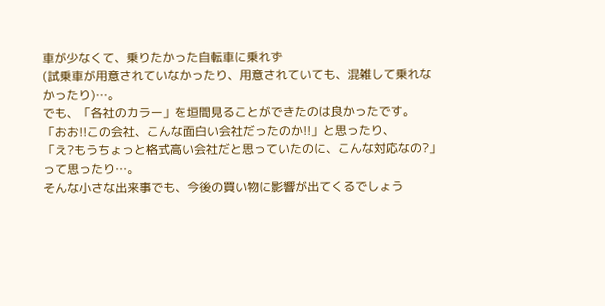車が少なくて、乗りたかった自転車に乗れず
(試乗車が用意されていなかったり、用意されていても、混雑して乗れなかったり)…。
でも、「各社のカラー」を垣間見ることができたのは良かったです。
「おお!!この会社、こんな面白い会社だったのか!!」と思ったり、
「え?もうちょっと格式高い会社だと思っていたのに、こんな対応なの?」って思ったり…。
そんな小さな出来事でも、今後の買い物に影響が出てくるでしょう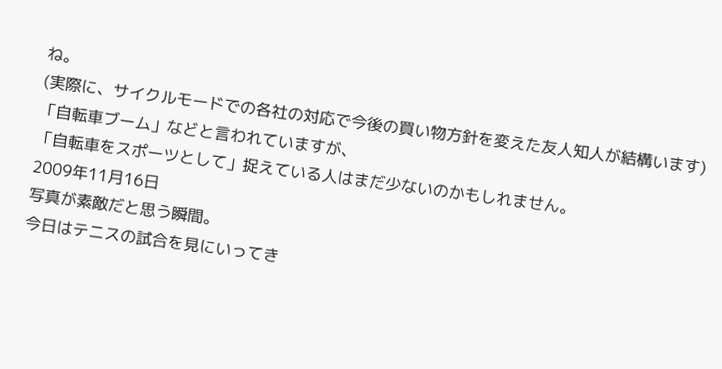ね。
(実際に、サイクルモードでの各社の対応で今後の買い物方針を変えた友人知人が結構います)
「自転車ブーム」などと言われていますが、
「自転車をスポーツとして」捉えている人はまだ少ないのかもしれません。
2009年11月16日
写真が素敵だと思う瞬間。
今日はテニスの試合を見にいってき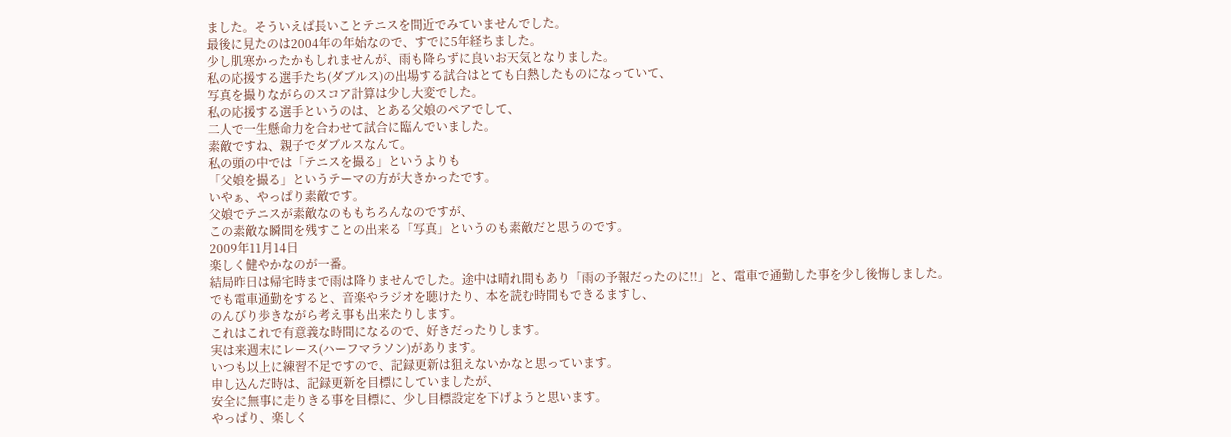ました。そういえば長いことテニスを間近でみていませんでした。
最後に見たのは2004年の年始なので、すでに5年経ちました。
少し肌寒かったかもしれませんが、雨も降らずに良いお天気となりました。
私の応援する選手たち(ダブルス)の出場する試合はとても白熱したものになっていて、
写真を撮りながらのスコア計算は少し大変でした。
私の応援する選手というのは、とある父娘のペアでして、
二人で一生懸命力を合わせて試合に臨んでいました。
素敵ですね、親子でダブルスなんて。
私の頭の中では「テニスを撮る」というよりも
「父娘を撮る」というテーマの方が大きかったです。
いやぁ、やっぱり素敵です。
父娘でテニスが素敵なのももちろんなのですが、
この素敵な瞬間を残すことの出来る「写真」というのも素敵だと思うのです。
2009年11月14日
楽しく健やかなのが一番。
結局昨日は帰宅時まで雨は降りませんでした。途中は晴れ間もあり「雨の予報だったのに!!」と、電車で通勤した事を少し後悔しました。
でも電車通勤をすると、音楽やラジオを聴けたり、本を読む時間もできるますし、
のんびり歩きながら考え事も出来たりします。
これはこれで有意義な時間になるので、好きだったりします。
実は来週末にレース(ハーフマラソン)があります。
いつも以上に練習不足ですので、記録更新は狙えないかなと思っています。
申し込んだ時は、記録更新を目標にしていましたが、
安全に無事に走りきる事を目標に、少し目標設定を下げようと思います。
やっぱり、楽しく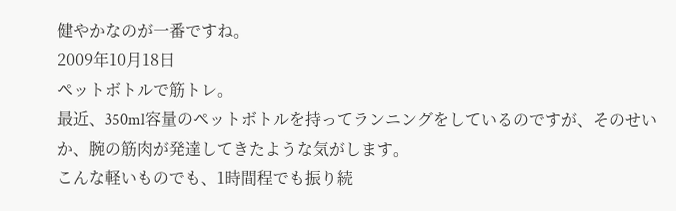健やかなのが一番ですね。
2009年10月18日
ペットボトルで筋トレ。
最近、350ml容量のペットボトルを持ってランニングをしているのですが、そのせいか、腕の筋肉が発達してきたような気がします。
こんな軽いものでも、1時間程でも振り続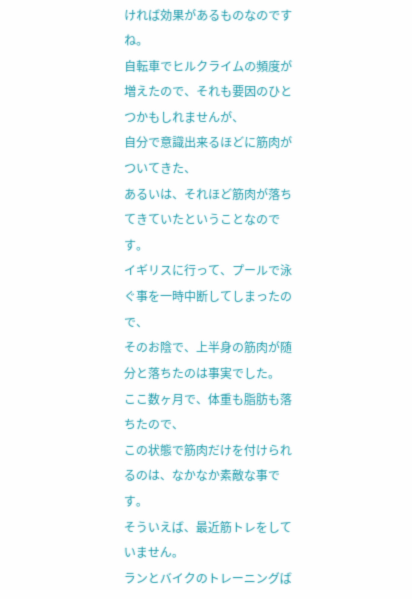ければ効果があるものなのですね。
自転車でヒルクライムの頻度が増えたので、それも要因のひとつかもしれませんが、
自分で意識出来るほどに筋肉がついてきた、
あるいは、それほど筋肉が落ちてきていたということなのです。
イギリスに行って、プールで泳ぐ事を一時中断してしまったので、
そのお陰で、上半身の筋肉が随分と落ちたのは事実でした。
ここ数ヶ月で、体重も脂肪も落ちたので、
この状態で筋肉だけを付けられるのは、なかなか素敵な事です。
そういえば、最近筋トレをしていません。
ランとバイクのトレーニングば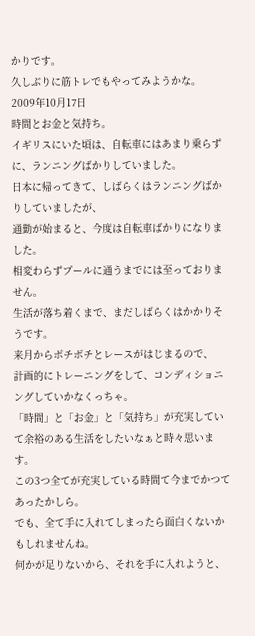かりです。
久しぶりに筋トレでもやってみようかな。
2009年10月17日
時間とお金と気持ち。
イギリスにいた頃は、自転車にはあまり乗らずに、ランニングばかりしていました。
日本に帰ってきて、しばらくはランニングばかりしていましたが、
通勤が始まると、今度は自転車ばかりになりました。
相変わらずプールに通うまでには至っておりません。
生活が落ち着くまで、まだしばらくはかかりそうです。
来月からボチボチとレースがはじまるので、
計画的にトレーニングをして、コンディショニングしていかなくっちゃ。
「時間」と「お金」と「気持ち」が充実していて余裕のある生活をしたいなぁと時々思います。
この3つ全てが充実している時間て今までかつてあったかしら。
でも、全て手に入れてしまったら面白くないかもしれませんね。
何かが足りないから、それを手に入れようと、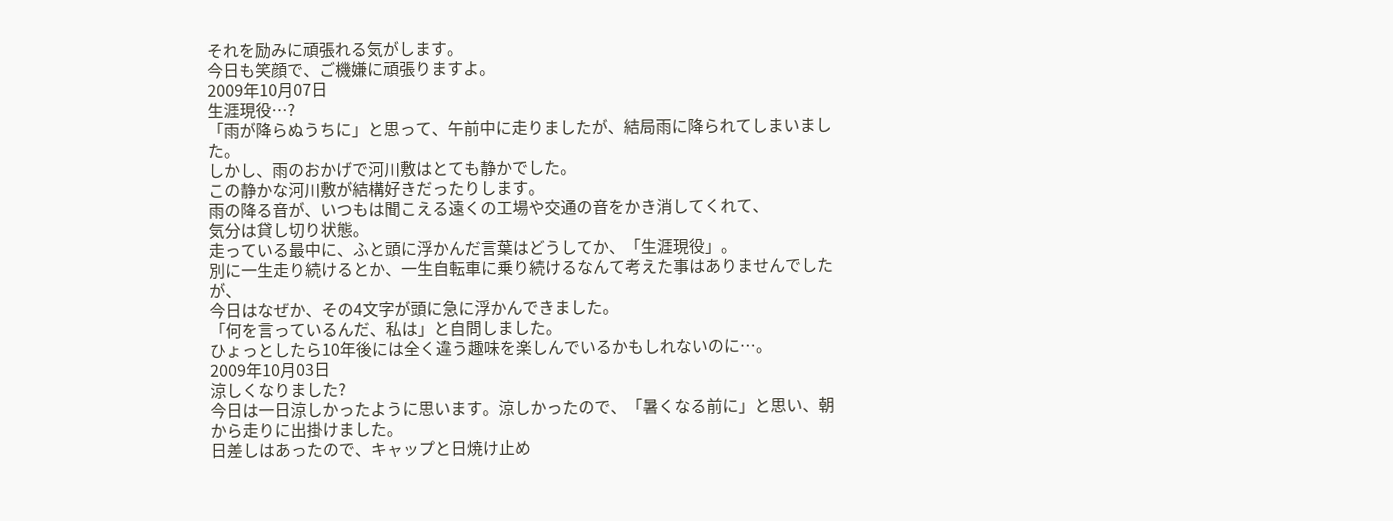それを励みに頑張れる気がします。
今日も笑顔で、ご機嫌に頑張りますよ。
2009年10月07日
生涯現役…?
「雨が降らぬうちに」と思って、午前中に走りましたが、結局雨に降られてしまいました。
しかし、雨のおかげで河川敷はとても静かでした。
この静かな河川敷が結構好きだったりします。
雨の降る音が、いつもは聞こえる遠くの工場や交通の音をかき消してくれて、
気分は貸し切り状態。
走っている最中に、ふと頭に浮かんだ言葉はどうしてか、「生涯現役」。
別に一生走り続けるとか、一生自転車に乗り続けるなんて考えた事はありませんでしたが、
今日はなぜか、その4文字が頭に急に浮かんできました。
「何を言っているんだ、私は」と自問しました。
ひょっとしたら10年後には全く違う趣味を楽しんでいるかもしれないのに…。
2009年10月03日
涼しくなりました?
今日は一日涼しかったように思います。涼しかったので、「暑くなる前に」と思い、朝から走りに出掛けました。
日差しはあったので、キャップと日焼け止め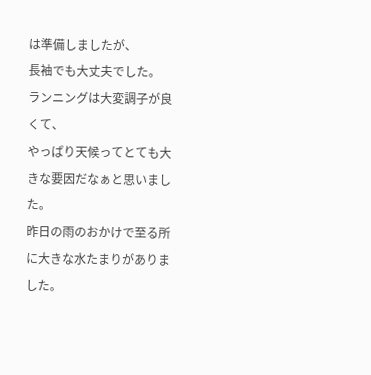は準備しましたが、
長袖でも大丈夫でした。
ランニングは大変調子が良くて、
やっぱり天候ってとても大きな要因だなぁと思いました。
昨日の雨のおかけで至る所に大きな水たまりがありました。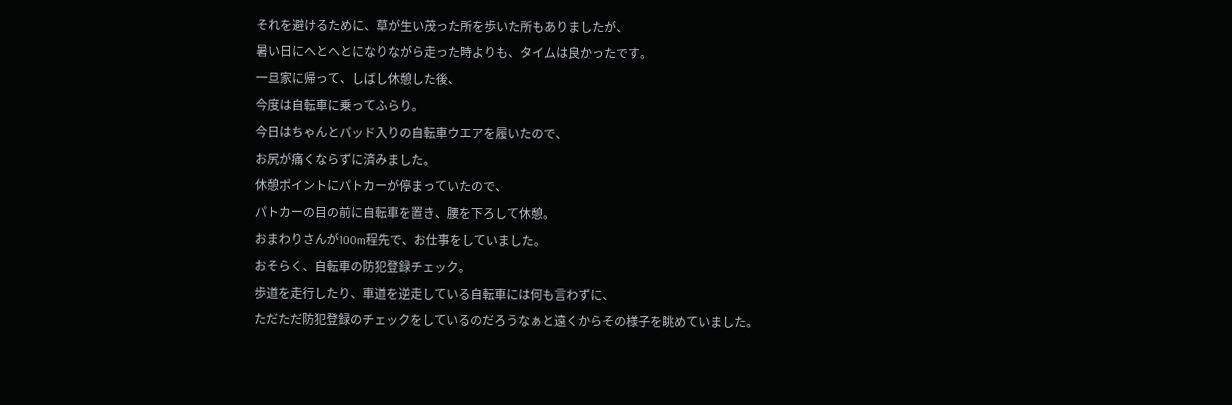それを避けるために、草が生い茂った所を歩いた所もありましたが、
暑い日にへとへとになりながら走った時よりも、タイムは良かったです。
一旦家に帰って、しばし休憩した後、
今度は自転車に乗ってふらり。
今日はちゃんとパッド入りの自転車ウエアを履いたので、
お尻が痛くならずに済みました。
休憩ポイントにパトカーが停まっていたので、
パトカーの目の前に自転車を置き、腰を下ろして休憩。
おまわりさんが100m程先で、お仕事をしていました。
おそらく、自転車の防犯登録チェック。
歩道を走行したり、車道を逆走している自転車には何も言わずに、
ただただ防犯登録のチェックをしているのだろうなぁと遠くからその様子を眺めていました。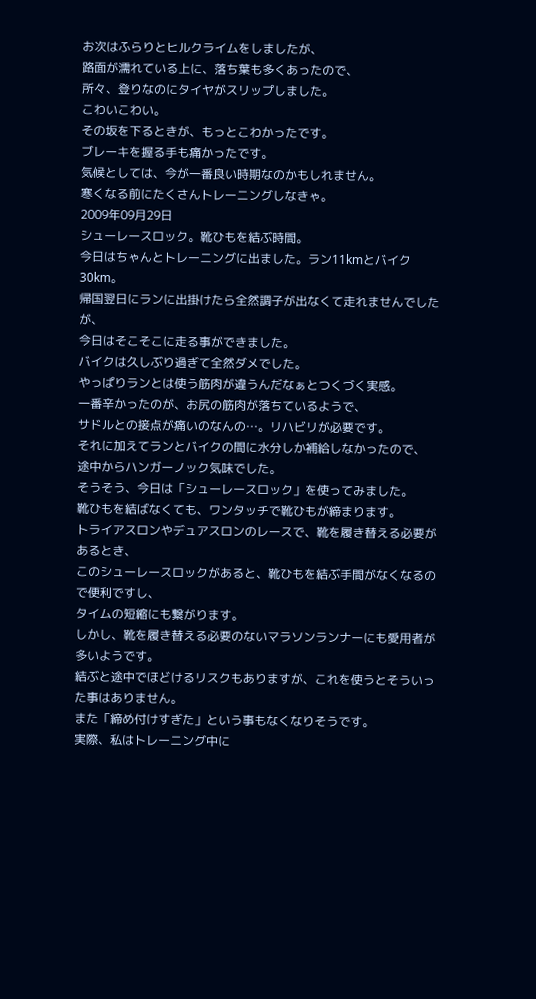お次はふらりとヒルクライムをしましたが、
路面が濡れている上に、落ち葉も多くあったので、
所々、登りなのにタイヤがスリップしました。
こわいこわい。
その坂を下るときが、もっとこわかったです。
ブレーキを握る手も痛かったです。
気候としては、今が一番良い時期なのかもしれません。
寒くなる前にたくさんトレーニングしなきゃ。
2009年09月29日
シューレースロック。靴ひもを結ぶ時間。
今日はちゃんとトレーニングに出ました。ラン11kmとバイク30km。
帰国翌日にランに出掛けたら全然調子が出なくて走れませんでしたが、
今日はそこそこに走る事ができました。
バイクは久しぶり過ぎて全然ダメでした。
やっぱりランとは使う筋肉が違うんだなぁとつくづく実感。
一番辛かったのが、お尻の筋肉が落ちているようで、
サドルとの接点が痛いのなんの…。リハビリが必要です。
それに加えてランとバイクの間に水分しか補給しなかったので、
途中からハンガーノック気味でした。
そうそう、今日は「シューレースロック」を使ってみました。
靴ひもを結ばなくても、ワンタッチで靴ひもが締まります。
トライアスロンやデュアスロンのレースで、靴を履き替える必要があるとき、
このシューレースロックがあると、靴ひもを結ぶ手間がなくなるので便利ですし、
タイムの短縮にも繋がります。
しかし、靴を履き替える必要のないマラソンランナーにも愛用者が多いようです。
結ぶと途中でほどけるリスクもありますが、これを使うとそういった事はありません。
また「締め付けすぎた」という事もなくなりそうです。
実際、私はトレーニング中に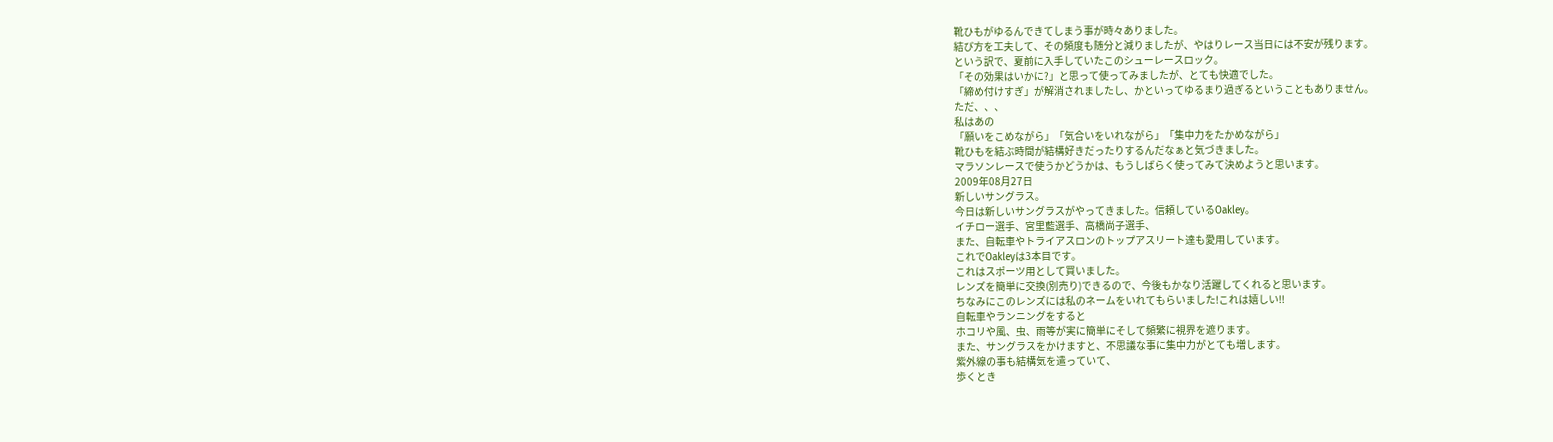靴ひもがゆるんできてしまう事が時々ありました。
結び方を工夫して、その頻度も随分と減りましたが、やはりレース当日には不安が残ります。
という訳で、夏前に入手していたこのシューレースロック。
「その効果はいかに?」と思って使ってみましたが、とても快適でした。
「締め付けすぎ」が解消されましたし、かといってゆるまり過ぎるということもありません。
ただ、、、
私はあの
「願いをこめながら」「気合いをいれながら」「集中力をたかめながら」
靴ひもを結ぶ時間が結構好きだったりするんだなぁと気づきました。
マラソンレースで使うかどうかは、もうしばらく使ってみて決めようと思います。
2009年08月27日
新しいサングラス。
今日は新しいサングラスがやってきました。信頼しているOakley。
イチロー選手、宮里藍選手、高橋尚子選手、
また、自転車やトライアスロンのトップアスリート達も愛用しています。
これでOakleyは3本目です。
これはスポーツ用として買いました。
レンズを簡単に交換(別売り)できるので、今後もかなり活躍してくれると思います。
ちなみにこのレンズには私のネームをいれてもらいました!これは嬉しい!!
自転車やランニングをすると
ホコリや風、虫、雨等が実に簡単にそして頻繁に視界を遮ります。
また、サングラスをかけますと、不思議な事に集中力がとても増します。
紫外線の事も結構気を遣っていて、
歩くとき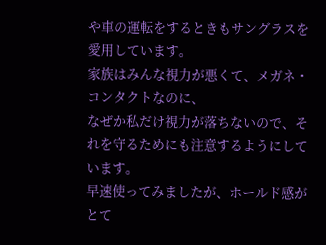や車の運転をするときもサングラスを愛用しています。
家族はみんな視力が悪くて、メガネ・コンタクトなのに、
なぜか私だけ視力が落ちないので、それを守るためにも注意するようにしています。
早速使ってみましたが、ホールド感がとて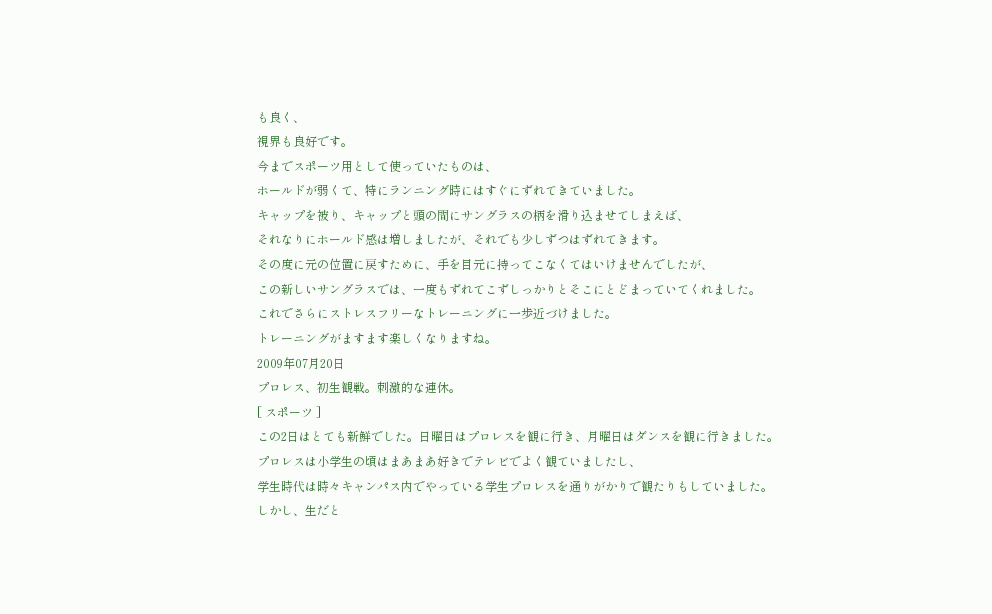も良く、
視界も良好です。
今までスポーツ用として使っていたものは、
ホールドが弱くて、特にランニング時にはすぐにずれてきていました。
キャップを被り、キャップと頭の間にサングラスの柄を滑り込ませてしまえば、
それなりにホールド感は増しましたが、それでも少しずつはずれてきます。
その度に元の位置に戻すために、手を目元に持ってこなくてはいけませんでしたが、
この新しいサングラスでは、一度もずれてこずしっかりとそこにとどまっていてくれました。
これでさらにストレスフリーなトレーニングに一歩近づけました。
トレーニングがますます楽しくなりますね。
2009年07月20日
プロレス、初生観戦。刺激的な連休。
[ スポーツ ]
この2日はとても新鮮でした。日曜日はプロレスを観に行き、月曜日はダンスを観に行きました。
プロレスは小学生の頃はまあまあ好きでテレビでよく観ていましたし、
学生時代は時々キャンパス内でやっている学生プロレスを通りがかりで観たりもしていました。
しかし、生だと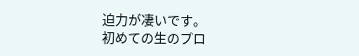迫力が凄いです。
初めての生のプロ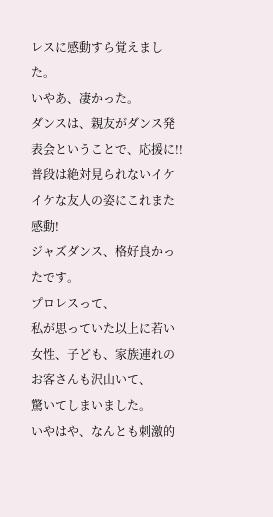レスに感動すら覚えました。
いやあ、凄かった。
ダンスは、親友がダンス発表会ということで、応援に!!
普段は絶対見られないイケイケな友人の姿にこれまた感動!
ジャズダンス、格好良かったです。
プロレスって、
私が思っていた以上に若い女性、子ども、家族連れのお客さんも沢山いて、
驚いてしまいました。
いやはや、なんとも刺激的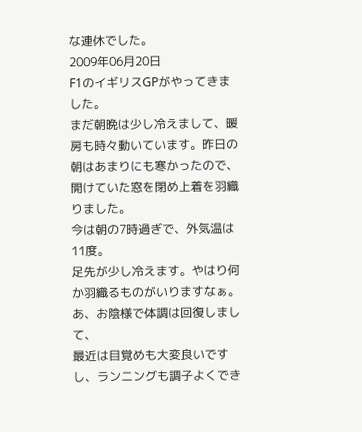な連休でした。
2009年06月20日
F1のイギリスGPがやってきました。
まだ朝晩は少し冷えまして、暖房も時々動いています。昨日の朝はあまりにも寒かったので、開けていた窓を閉め上着を羽織りました。
今は朝の7時過ぎで、外気温は11度。
足先が少し冷えます。やはり何か羽織るものがいりますなぁ。
あ、お陰様で体調は回復しまして、
最近は目覚めも大変良いですし、ランニングも調子よくでき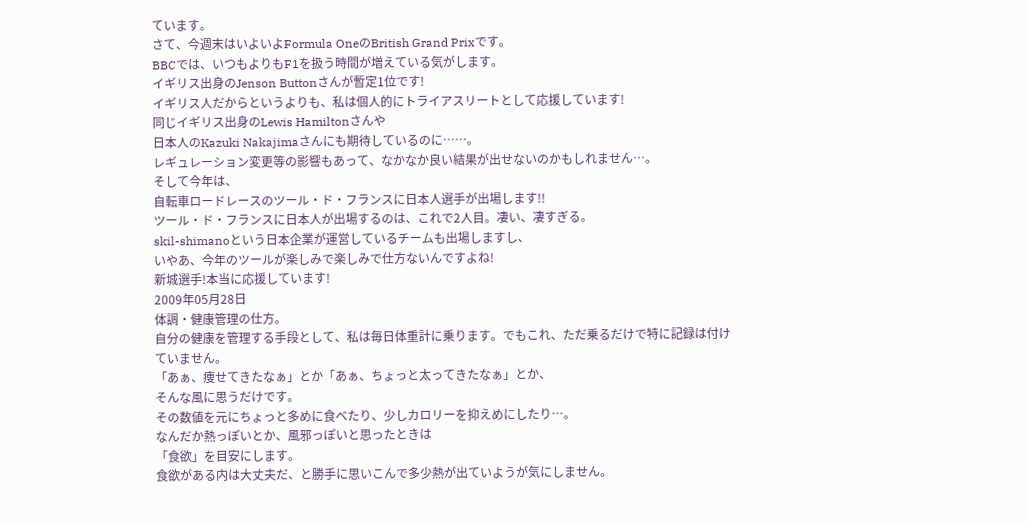ています。
さて、今週末はいよいよFormula OneのBritish Grand Prixです。
BBCでは、いつもよりもF1を扱う時間が増えている気がします。
イギリス出身のJenson Buttonさんが暫定1位です!
イギリス人だからというよりも、私は個人的にトライアスリートとして応援しています!
同じイギリス出身のLewis Hamiltonさんや
日本人のKazuki Nakajimaさんにも期待しているのに……。
レギュレーション変更等の影響もあって、なかなか良い結果が出せないのかもしれません…。
そして今年は、
自転車ロードレースのツール・ド・フランスに日本人選手が出場します!!
ツール・ド・フランスに日本人が出場するのは、これで2人目。凄い、凄すぎる。
skil-shimanoという日本企業が運営しているチームも出場しますし、
いやあ、今年のツールが楽しみで楽しみで仕方ないんですよね!
新城選手!本当に応援しています!
2009年05月28日
体調・健康管理の仕方。
自分の健康を管理する手段として、私は毎日体重計に乗ります。でもこれ、ただ乗るだけで特に記録は付けていません。
「あぁ、痩せてきたなぁ」とか「あぁ、ちょっと太ってきたなぁ」とか、
そんな風に思うだけです。
その数値を元にちょっと多めに食べたり、少しカロリーを抑えめにしたり…。
なんだか熱っぽいとか、風邪っぽいと思ったときは
「食欲」を目安にします。
食欲がある内は大丈夫だ、と勝手に思いこんで多少熱が出ていようが気にしません。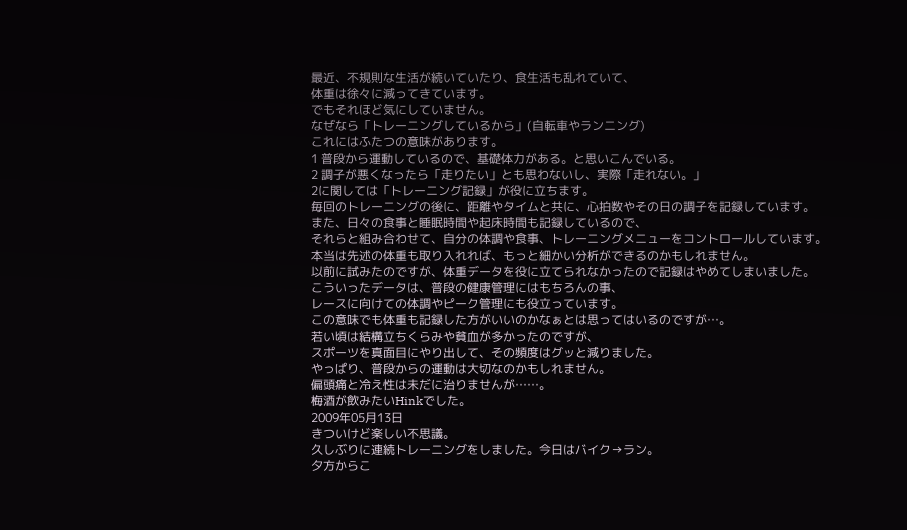最近、不規則な生活が続いていたり、食生活も乱れていて、
体重は徐々に減ってきています。
でもそれほど気にしていません。
なぜなら「トレーニングしているから」(自転車やランニング)
これにはふたつの意味があります。
1 普段から運動しているので、基礎体力がある。と思いこんでいる。
2 調子が悪くなったら「走りたい」とも思わないし、実際「走れない。」
2に関しては「トレーニング記録」が役に立ちます。
毎回のトレーニングの後に、距離やタイムと共に、心拍数やその日の調子を記録しています。
また、日々の食事と睡眠時間や起床時間も記録しているので、
それらと組み合わせて、自分の体調や食事、トレーニングメニューをコントロールしています。
本当は先述の体重も取り入れれば、もっと細かい分析ができるのかもしれません。
以前に試みたのですが、体重データを役に立てられなかったので記録はやめてしまいました。
こういったデータは、普段の健康管理にはもちろんの事、
レースに向けての体調やピーク管理にも役立っています。
この意味でも体重も記録した方がいいのかなぁとは思ってはいるのですが…。
若い頃は結構立ちくらみや貧血が多かったのですが、
スポーツを真面目にやり出して、その頻度はグッと減りました。
やっぱり、普段からの運動は大切なのかもしれません。
偏頭痛と冷え性は未だに治りませんが……。
梅酒が飲みたいHinkでした。
2009年05月13日
きついけど楽しい不思議。
久しぶりに連続トレーニングをしました。今日はバイク→ラン。
夕方からこ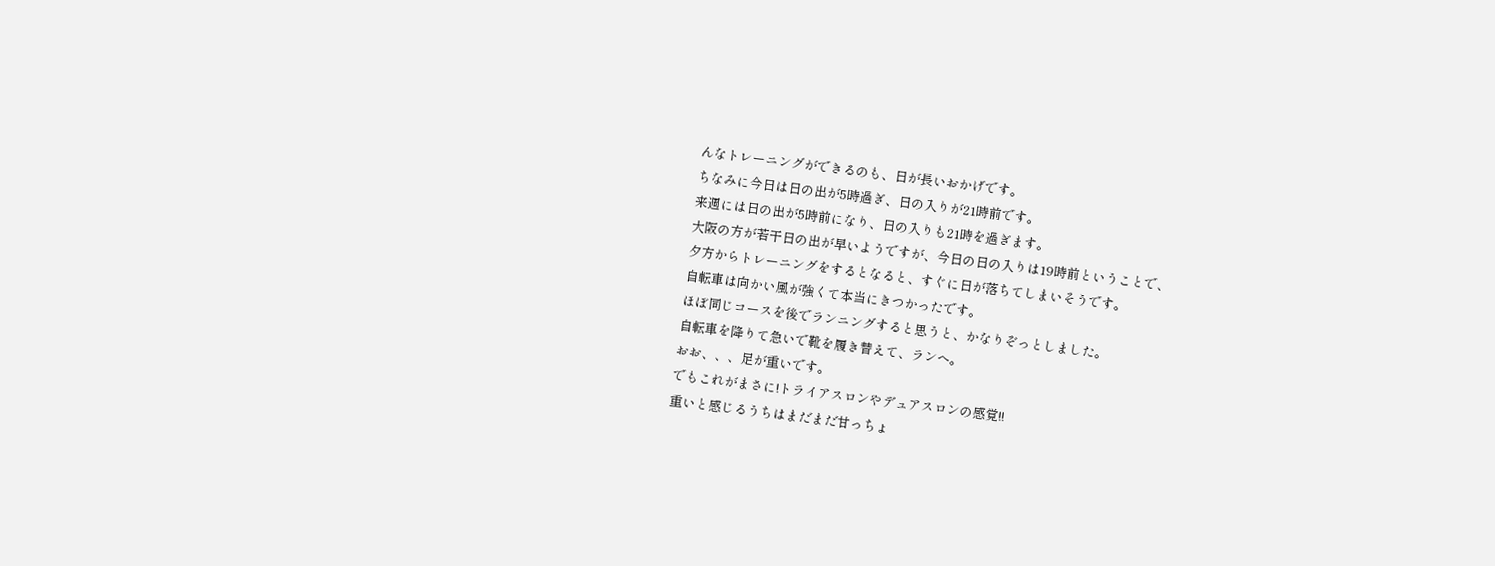んなトレーニングができるのも、日が長いおかげです。
ちなみに今日は日の出が5時過ぎ、日の入りが21時前です。
来週には日の出が5時前になり、日の入りも21時を過ぎます。
大阪の方が若干日の出が早いようですが、今日の日の入りは19時前ということで、
夕方からトレーニングをするとなると、すぐに日が落ちてしまいそうです。
自転車は向かい風が強くて本当にきつかったです。
ほぼ同じコースを後でランニングすると思うと、かなりぞっとしました。
自転車を降りて急いで靴を履き替えて、ランへ。
おお、、、足が重いです。
でもこれがまさに!トライアスロンやデュアスロンの感覚!!
重いと感じるうちはまだまだ甘っちょ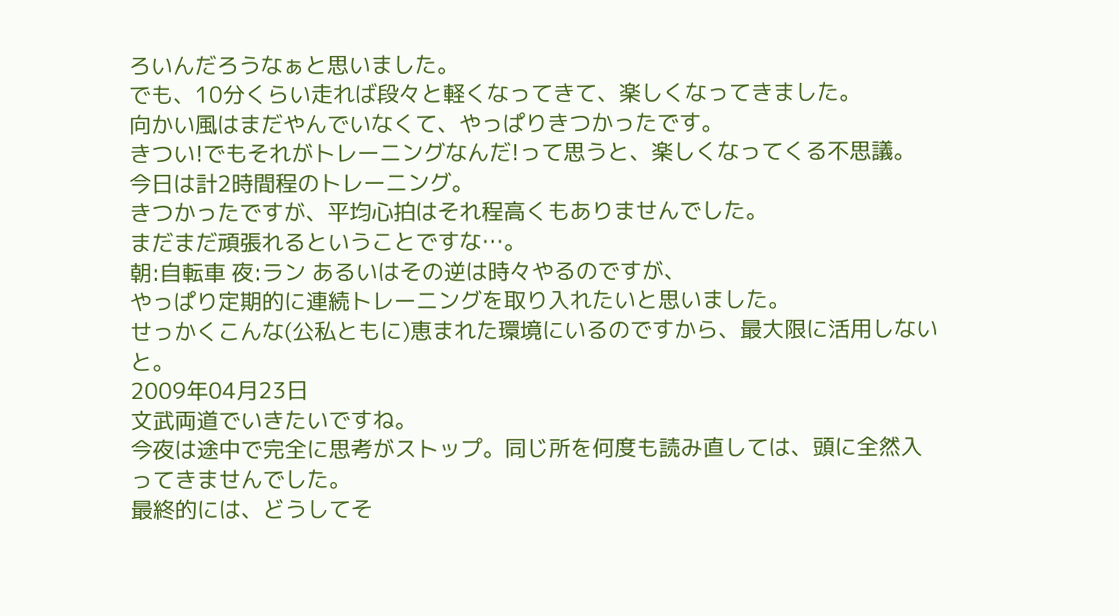ろいんだろうなぁと思いました。
でも、10分くらい走れば段々と軽くなってきて、楽しくなってきました。
向かい風はまだやんでいなくて、やっぱりきつかったです。
きつい!でもそれがトレーニングなんだ!って思うと、楽しくなってくる不思議。
今日は計2時間程のトレーニング。
きつかったですが、平均心拍はそれ程高くもありませんでした。
まだまだ頑張れるということですな…。
朝:自転車 夜:ラン あるいはその逆は時々やるのですが、
やっぱり定期的に連続トレーニングを取り入れたいと思いました。
せっかくこんな(公私ともに)恵まれた環境にいるのですから、最大限に活用しないと。
2009年04月23日
文武両道でいきたいですね。
今夜は途中で完全に思考がストップ。同じ所を何度も読み直しては、頭に全然入ってきませんでした。
最終的には、どうしてそ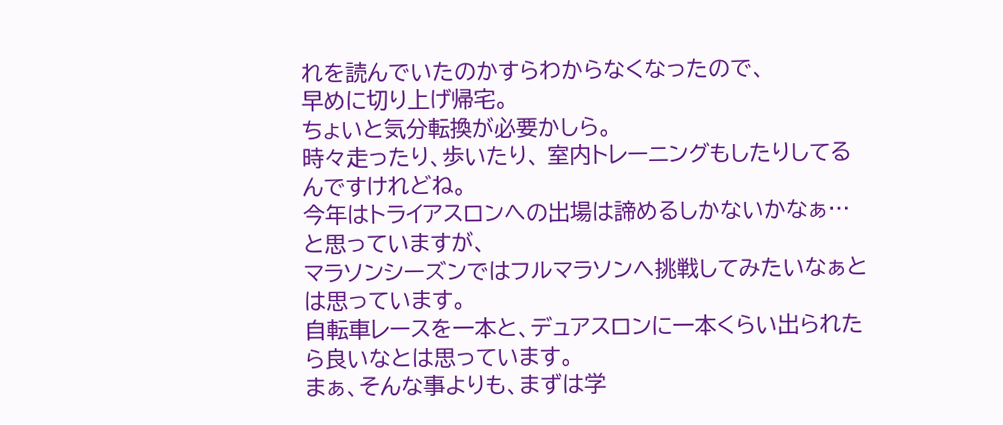れを読んでいたのかすらわからなくなったので、
早めに切り上げ帰宅。
ちょいと気分転換が必要かしら。
時々走ったり、歩いたり、 室内トレーニングもしたりしてるんですけれどね。
今年はトライアスロンへの出場は諦めるしかないかなぁ…と思っていますが、
マラソンシーズンではフルマラソンへ挑戦してみたいなぁとは思っています。
自転車レースを一本と、デュアスロンに一本くらい出られたら良いなとは思っています。
まぁ、そんな事よりも、まずは学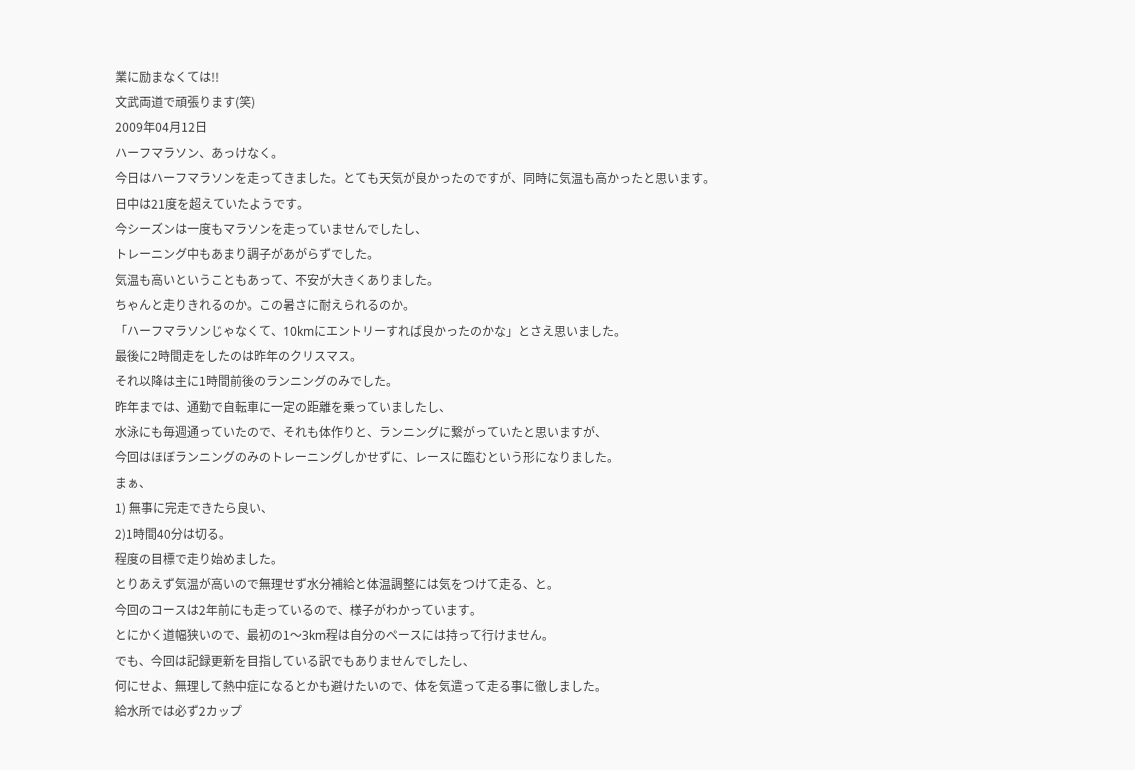業に励まなくては!!
文武両道で頑張ります(笑)
2009年04月12日
ハーフマラソン、あっけなく。
今日はハーフマラソンを走ってきました。とても天気が良かったのですが、同時に気温も高かったと思います。
日中は21度を超えていたようです。
今シーズンは一度もマラソンを走っていませんでしたし、
トレーニング中もあまり調子があがらずでした。
気温も高いということもあって、不安が大きくありました。
ちゃんと走りきれるのか。この暑さに耐えられるのか。
「ハーフマラソンじゃなくて、10kmにエントリーすれば良かったのかな」とさえ思いました。
最後に2時間走をしたのは昨年のクリスマス。
それ以降は主に1時間前後のランニングのみでした。
昨年までは、通勤で自転車に一定の距離を乗っていましたし、
水泳にも毎週通っていたので、それも体作りと、ランニングに繋がっていたと思いますが、
今回はほぼランニングのみのトレーニングしかせずに、レースに臨むという形になりました。
まぁ、
1) 無事に完走できたら良い、
2)1時間40分は切る。
程度の目標で走り始めました。
とりあえず気温が高いので無理せず水分補給と体温調整には気をつけて走る、と。
今回のコースは2年前にも走っているので、様子がわかっています。
とにかく道幅狭いので、最初の1〜3km程は自分のペースには持って行けません。
でも、今回は記録更新を目指している訳でもありませんでしたし、
何にせよ、無理して熱中症になるとかも避けたいので、体を気遣って走る事に徹しました。
給水所では必ず2カップ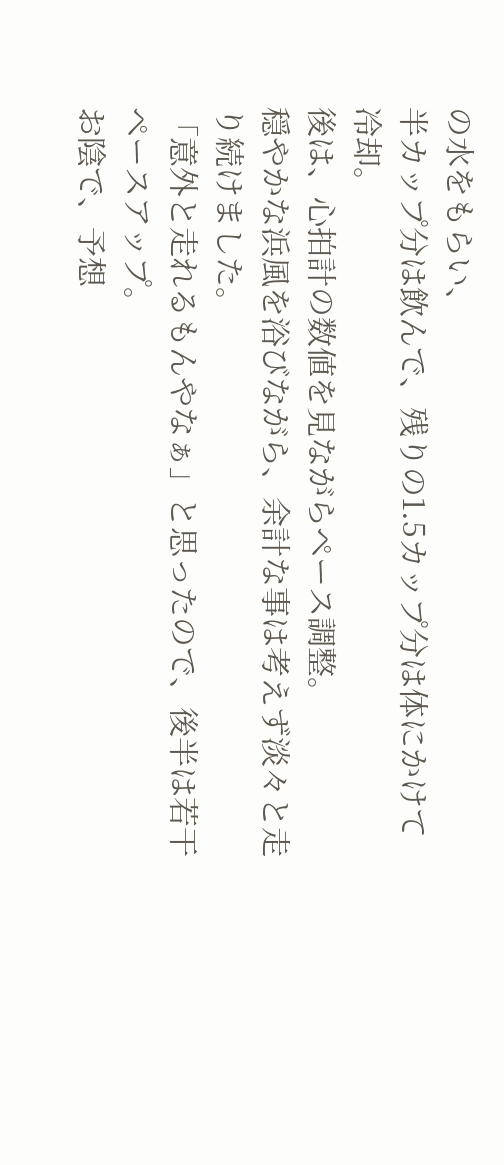の水をもらい、
半カップ分は飲んで、残りの1.5カップ分は体にかけて冷却。
後は、心拍計の数値を見ながらペース調整。
穏やかな浜風を浴びながら、余計な事は考えず淡々と走り続けました。
「意外と走れるもんやなぁ」と思ったので、後半は若干ペースアップ。
お陰で、予想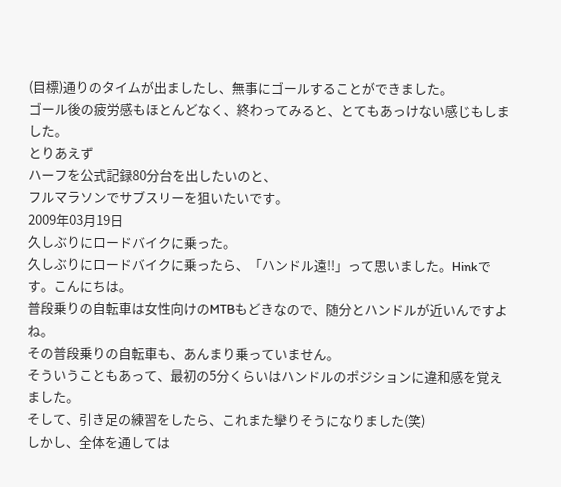(目標)通りのタイムが出ましたし、無事にゴールすることができました。
ゴール後の疲労感もほとんどなく、終わってみると、とてもあっけない感じもしました。
とりあえず
ハーフを公式記録80分台を出したいのと、
フルマラソンでサブスリーを狙いたいです。
2009年03月19日
久しぶりにロードバイクに乗った。
久しぶりにロードバイクに乗ったら、「ハンドル遠!!」って思いました。Hinkです。こんにちは。
普段乗りの自転車は女性向けのMTBもどきなので、随分とハンドルが近いんですよね。
その普段乗りの自転車も、あんまり乗っていません。
そういうこともあって、最初の5分くらいはハンドルのポジションに違和感を覚えました。
そして、引き足の練習をしたら、これまた攣りそうになりました(笑)
しかし、全体を通しては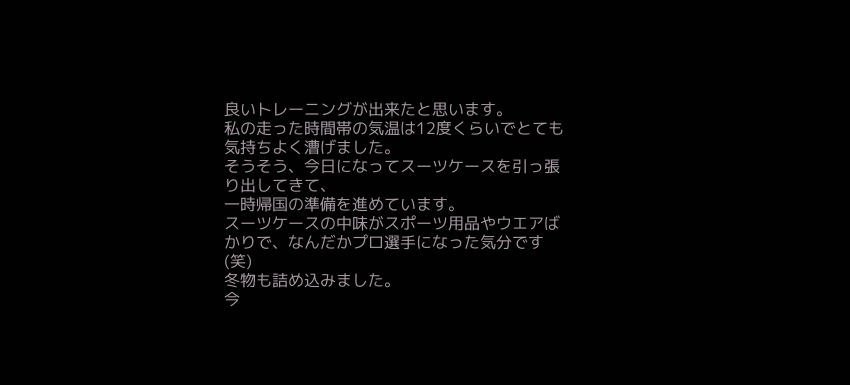良いトレーニングが出来たと思います。
私の走った時間帯の気温は12度くらいでとても気持ちよく漕げました。
そうそう、今日になってスーツケースを引っ張り出してきて、
一時帰国の準備を進めています。
スーツケースの中味がスポーツ用品やウエアばかりで、なんだかプロ選手になった気分です(笑)
冬物も詰め込みました。
今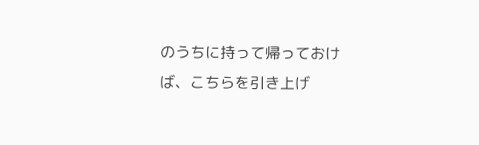のうちに持って帰っておけば、こちらを引き上げ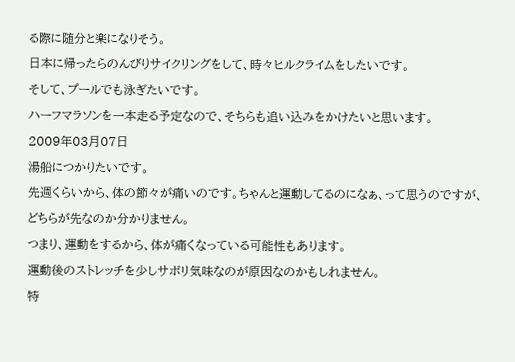る際に随分と楽になりそう。
日本に帰ったらのんびりサイクリングをして、時々ヒルクライムをしたいです。
そして、プールでも泳ぎたいです。
ハーフマラソンを一本走る予定なので、そちらも追い込みをかけたいと思います。
2009年03月07日
湯船につかりたいです。
先週くらいから、体の節々が痛いのです。ちゃんと運動してるのになぁ、って思うのですが、
どちらが先なのか分かりません。
つまり、運動をするから、体が痛くなっている可能性もあります。
運動後のストレッチを少しサボリ気味なのが原因なのかもしれません。
特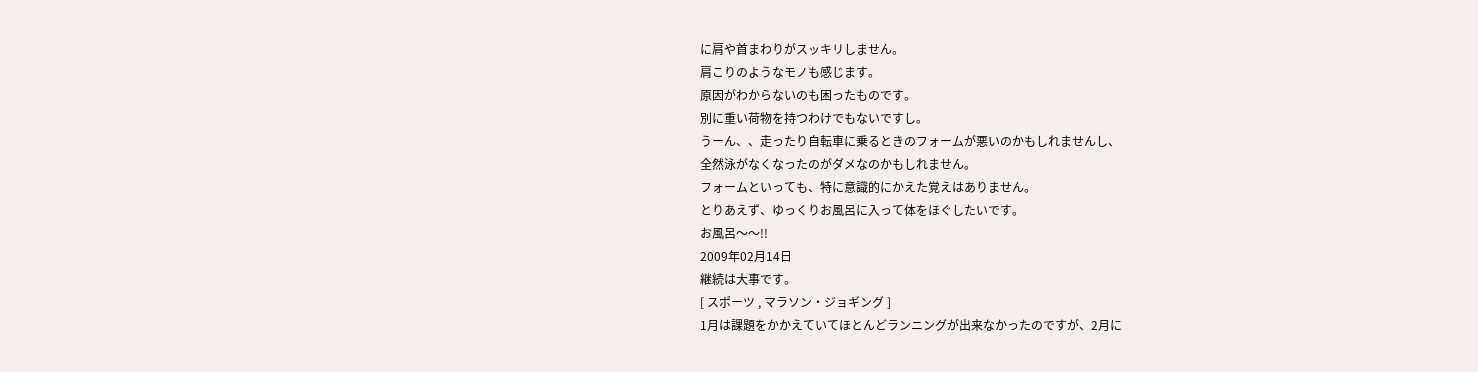に肩や首まわりがスッキリしません。
肩こりのようなモノも感じます。
原因がわからないのも困ったものです。
別に重い荷物を持つわけでもないですし。
うーん、、走ったり自転車に乗るときのフォームが悪いのかもしれませんし、
全然泳がなくなったのがダメなのかもしれません。
フォームといっても、特に意識的にかえた覚えはありません。
とりあえず、ゆっくりお風呂に入って体をほぐしたいです。
お風呂〜〜!!
2009年02月14日
継続は大事です。
[ スポーツ , マラソン・ジョギング ]
1月は課題をかかえていてほとんどランニングが出来なかったのですが、2月に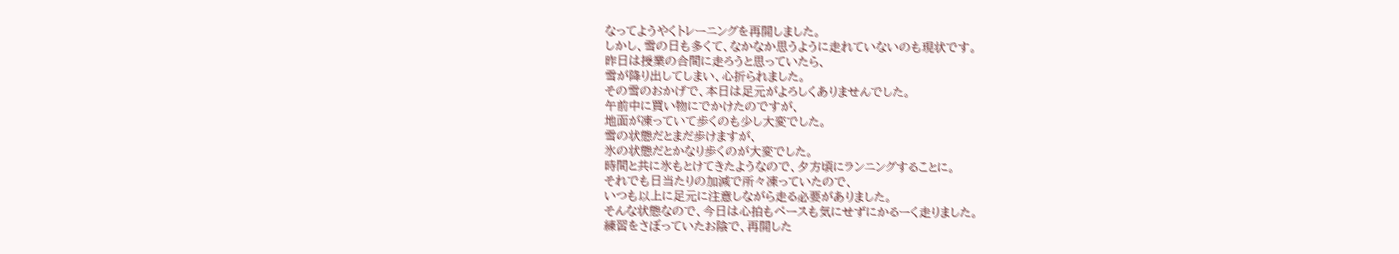なってようやくトレーニングを再開しました。
しかし、雪の日も多くて、なかなか思うように走れていないのも現状です。
昨日は授業の合間に走ろうと思っていたら、
雪が降り出してしまい、心折られました。
その雪のおかげで、本日は足元がよろしくありませんでした。
午前中に買い物にでかけたのですが、
地面が凍っていて歩くのも少し大変でした。
雪の状態だとまだ歩けますが、
氷の状態だとかなり歩くのが大変でした。
時間と共に氷もとけてきたようなので、夕方頃にランニングすることに。
それでも日当たりの加減で所々凍っていたので、
いつも以上に足元に注意しながら走る必要がありました。
そんな状態なので、今日は心拍もペースも気にせずにかるーく走りました。
練習をさぼっていたお陰で、再開した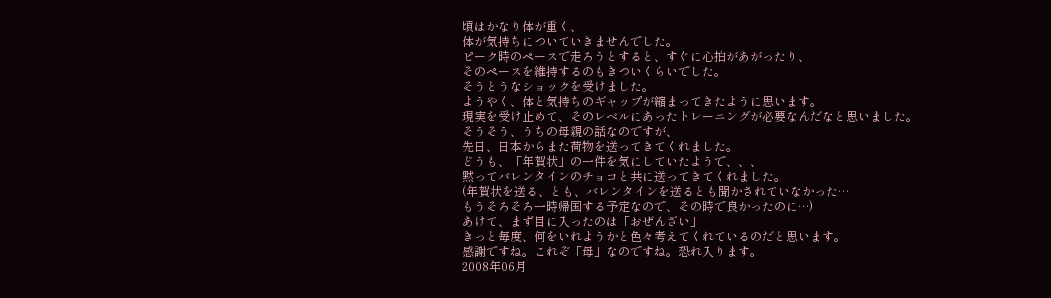頃はかなり体が重く、
体が気持ちについていきませんでした。
ピーク時のペースで走ろうとすると、すぐに心拍があがったり、
そのペースを維持するのもきついくらいでした。
そうとうなショックを受けました。
ようやく、体と気持ちのギャップが縮まってきたように思います。
現実を受け止めて、そのレベルにあったトレーニングが必要なんだなと思いました。
そうそう、うちの母親の話なのですが、
先日、日本からまた荷物を送ってきてくれました。
どうも、「年賀状」の一件を気にしていたようで、、、
黙ってバレンタインのチョコと共に送ってきてくれました。
(年賀状を送る、とも、バレンタインを送るとも聞かされていなかった…
もうそろそろ一時帰国する予定なので、その時で良かったのに…)
あけて、まず目に入ったのは「おぜんざい」
きっと毎度、何をいれようかと色々考えてくれているのだと思います。
感謝ですね。これぞ「母」なのですね。恐れ入ります。
2008年06月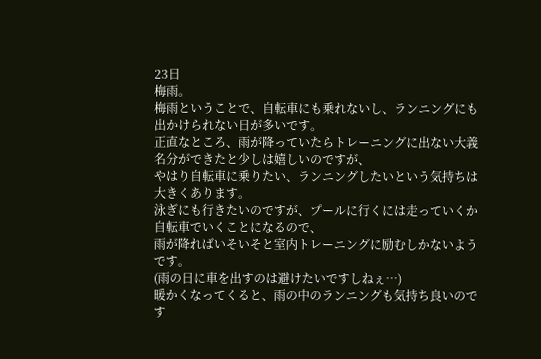23日
梅雨。
梅雨ということで、自転車にも乗れないし、ランニングにも出かけられない日が多いです。
正直なところ、雨が降っていたらトレーニングに出ない大義名分ができたと少しは嬉しいのですが、
やはり自転車に乗りたい、ランニングしたいという気持ちは大きくあります。
泳ぎにも行きたいのですが、プールに行くには走っていくか自転車でいくことになるので、
雨が降ればいそいそと室内トレーニングに励むしかないようです。
(雨の日に車を出すのは避けたいですしねぇ…)
暖かくなってくると、雨の中のランニングも気持ち良いのです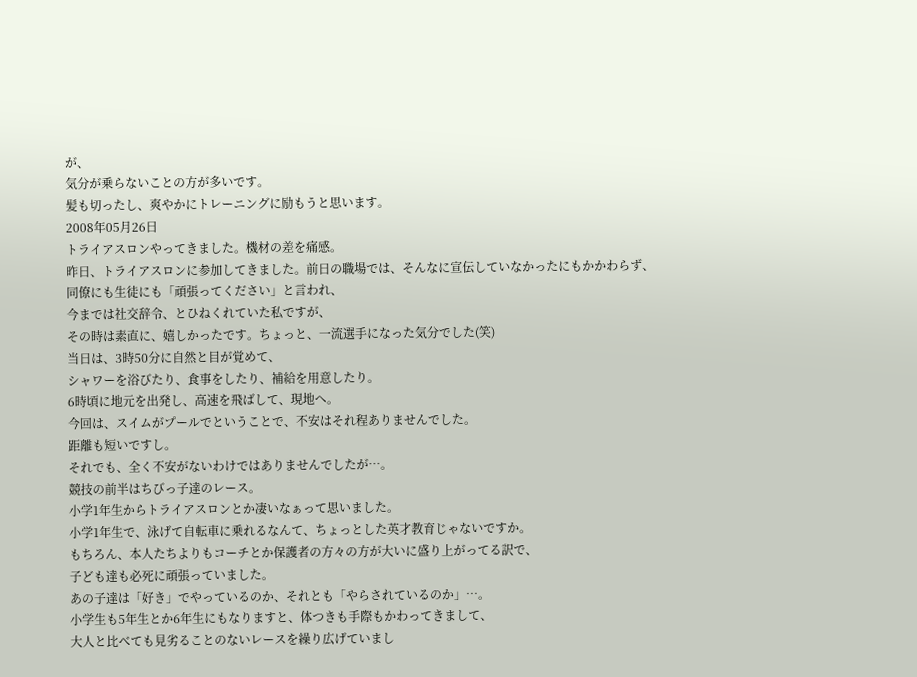が、
気分が乗らないことの方が多いです。
髪も切ったし、爽やかにトレーニングに励もうと思います。
2008年05月26日
トライアスロンやってきました。機材の差を痛感。
昨日、トライアスロンに参加してきました。前日の職場では、そんなに宣伝していなかったにもかかわらず、
同僚にも生徒にも「頑張ってください」と言われ、
今までは社交辞令、とひねくれていた私ですが、
その時は素直に、嬉しかったです。ちょっと、一流選手になった気分でした(笑)
当日は、3時50分に自然と目が覚めて、
シャワーを浴びたり、食事をしたり、補給を用意したり。
6時頃に地元を出発し、高速を飛ばして、現地へ。
今回は、スイムがプールでということで、不安はそれ程ありませんでした。
距離も短いですし。
それでも、全く不安がないわけではありませんでしたが…。
競技の前半はちびっ子達のレース。
小学1年生からトライアスロンとか凄いなぁって思いました。
小学1年生で、泳げて自転車に乗れるなんて、ちょっとした英才教育じゃないですか。
もちろん、本人たちよりもコーチとか保護者の方々の方が大いに盛り上がってる訳で、
子ども達も必死に頑張っていました。
あの子達は「好き」でやっているのか、それとも「やらされているのか」…。
小学生も5年生とか6年生にもなりますと、体つきも手際もかわってきまして、
大人と比べても見劣ることのないレースを繰り広げていまし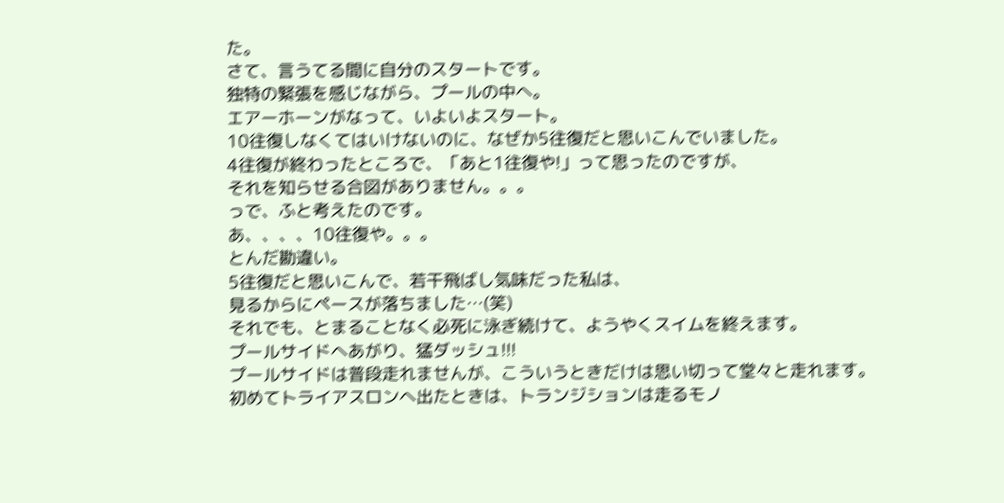た。
さて、言うてる間に自分のスタートです。
独特の緊張を感じながら、プールの中へ。
エアーホーンがなって、いよいよスタート。
10往復しなくてはいけないのに、なぜか5往復だと思いこんでいました。
4往復が終わったところで、「あと1往復や!」って思ったのですが、
それを知らせる合図がありません。。。
っで、ふと考えたのです。
あ、、、、10往復や。。。
とんだ勘違い。
5往復だと思いこんで、若干飛ばし気味だった私は、
見るからにペースが落ちました…(笑)
それでも、とまることなく必死に泳ぎ続けて、ようやくスイムを終えます。
プールサイドへあがり、猛ダッシュ!!!
プールサイドは普段走れませんが、こういうときだけは思い切って堂々と走れます。
初めてトライアスロンへ出たときは、トランジションは走るモノ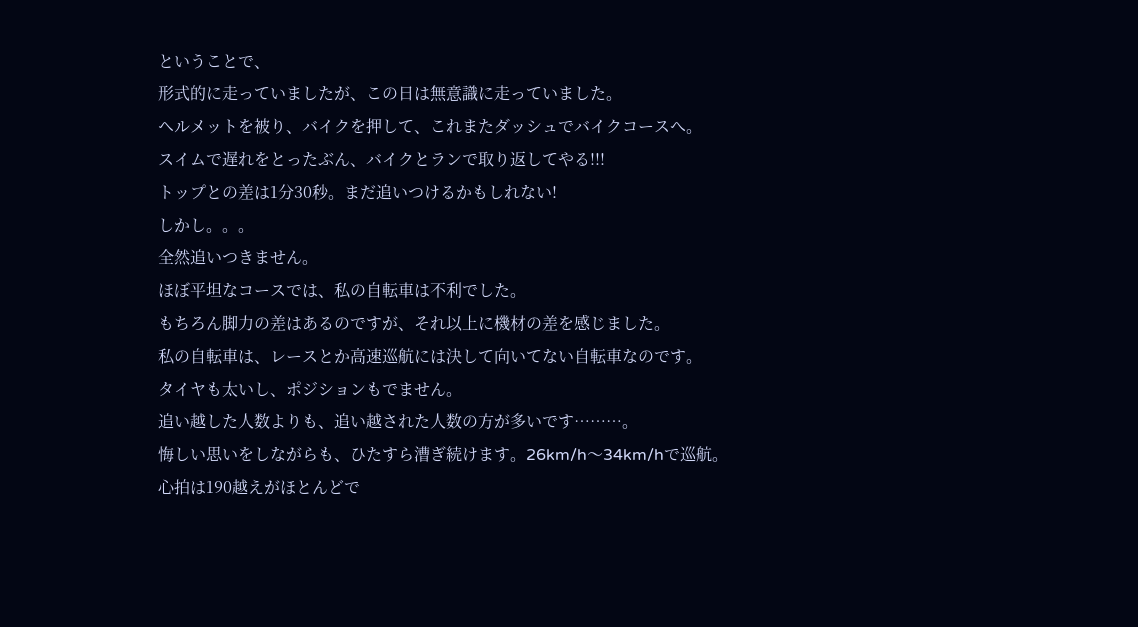ということで、
形式的に走っていましたが、この日は無意識に走っていました。
ヘルメットを被り、バイクを押して、これまたダッシュでバイクコースへ。
スイムで遅れをとったぶん、バイクとランで取り返してやる!!!
トップとの差は1分30秒。まだ追いつけるかもしれない!
しかし。。。
全然追いつきません。
ほぼ平坦なコースでは、私の自転車は不利でした。
もちろん脚力の差はあるのですが、それ以上に機材の差を感じました。
私の自転車は、レースとか高速巡航には決して向いてない自転車なのです。
タイヤも太いし、ポジションもでません。
追い越した人数よりも、追い越された人数の方が多いです………。
悔しい思いをしながらも、ひたすら漕ぎ続けます。26km/h〜34km/hで巡航。
心拍は190越えがほとんどで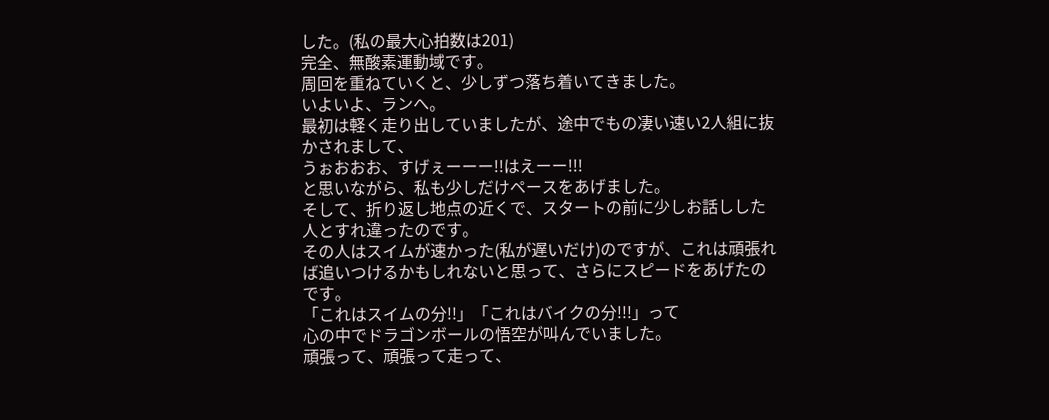した。(私の最大心拍数は201)
完全、無酸素運動域です。
周回を重ねていくと、少しずつ落ち着いてきました。
いよいよ、ランへ。
最初は軽く走り出していましたが、途中でもの凄い速い2人組に抜かされまして、
うぉおおお、すげぇーーー!!はえーー!!!
と思いながら、私も少しだけペースをあげました。
そして、折り返し地点の近くで、スタートの前に少しお話しした人とすれ違ったのです。
その人はスイムが速かった(私が遅いだけ)のですが、これは頑張れば追いつけるかもしれないと思って、さらにスピードをあげたのです。
「これはスイムの分!!」「これはバイクの分!!!」って
心の中でドラゴンボールの悟空が叫んでいました。
頑張って、頑張って走って、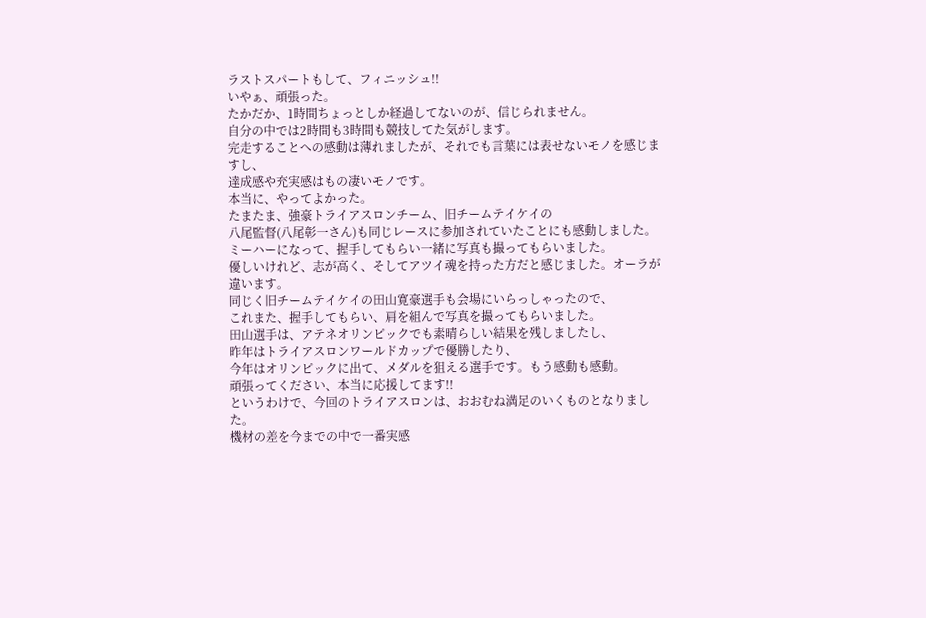ラストスパートもして、フィニッシュ!!
いやぁ、頑張った。
たかだか、1時間ちょっとしか経過してないのが、信じられません。
自分の中では2時間も3時間も競技してた気がします。
完走することへの感動は薄れましたが、それでも言葉には表せないモノを感じますし、
達成感や充実感はもの凄いモノです。
本当に、やってよかった。
たまたま、強豪トライアスロンチーム、旧チームテイケイの
八尾監督(八尾彰一さん)も同じレースに参加されていたことにも感動しました。
ミーハーになって、握手してもらい一緒に写真も撮ってもらいました。
優しいけれど、志が高く、そしてアツイ魂を持った方だと感じました。オーラが違います。
同じく旧チームテイケイの田山寛豪選手も会場にいらっしゃったので、
これまた、握手してもらい、肩を組んで写真を撮ってもらいました。
田山選手は、アテネオリンピックでも素晴らしい結果を残しましたし、
昨年はトライアスロンワールドカップで優勝したり、
今年はオリンピックに出て、メダルを狙える選手です。もう感動も感動。
頑張ってください、本当に応援してます!!
というわけで、今回のトライアスロンは、おおむね満足のいくものとなりました。
機材の差を今までの中で一番実感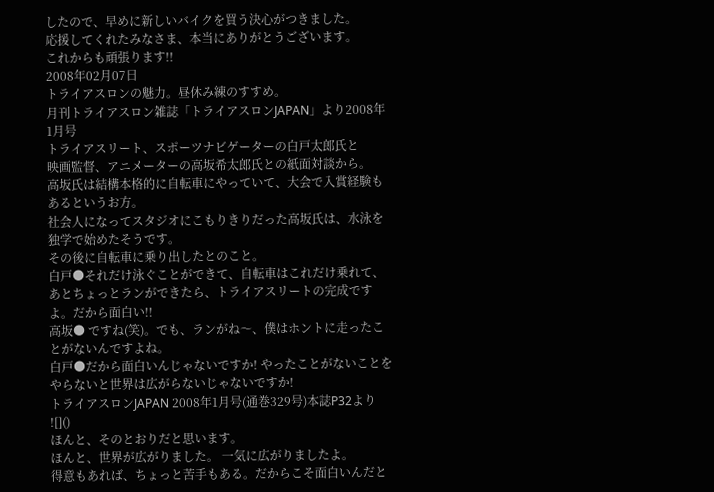したので、早めに新しいバイクを買う決心がつきました。
応援してくれたみなさま、本当にありがとうございます。
これからも頑張ります!!
2008年02月07日
トライアスロンの魅力。昼休み練のすすめ。
月刊トライアスロン雑誌「トライアスロンJAPAN」より2008年1月号
トライアスリート、スポーツナビゲーターの白戸太郎氏と
映画監督、アニメーターの高坂希太郎氏との紙面対談から。
高坂氏は結構本格的に自転車にやっていて、大会で入賞経験もあるというお方。
社会人になってスタジオにこもりきりだった高坂氏は、水泳を独学で始めたそうです。
その後に自転車に乗り出したとのこと。
白戸●それだけ泳ぐことができて、自転車はこれだけ乗れて、あとちょっとランができたら、トライアスリートの完成ですよ。だから面白い!!
高坂● ですね(笑)。でも、ランがね〜、僕はホントに走ったことがないんですよね。
白戸●だから面白いんじゃないですか! やったことがないことをやらないと世界は広がらないじゃないですか!
トライアスロンJAPAN 2008年1月号(通巻329号)本誌P32より
![]()
ほんと、そのとおりだと思います。
ほんと、世界が広がりました。 一気に広がりましたよ。
得意もあれば、ちょっと苦手もある。だからこそ面白いんだと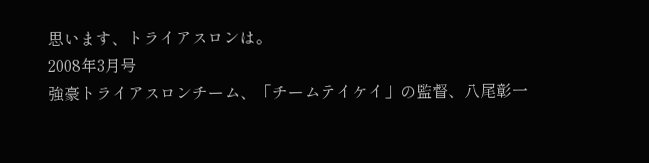思います、トライアスロンは。
2008年3月号
強豪トライアスロンチーム、「チームテイケイ」の監督、八尾彰一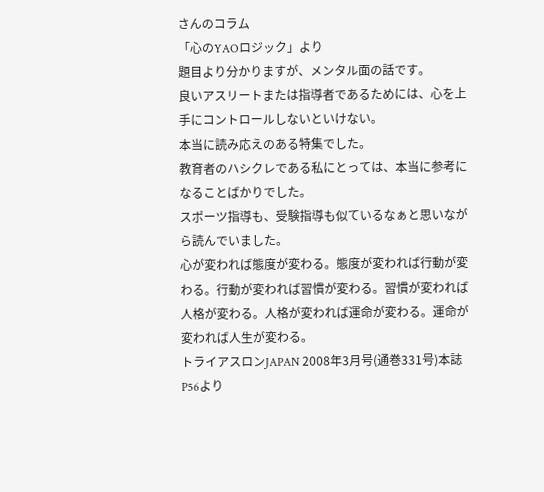さんのコラム
「心のYAOロジック」より
題目より分かりますが、メンタル面の話です。
良いアスリートまたは指導者であるためには、心を上手にコントロールしないといけない。
本当に読み応えのある特集でした。
教育者のハシクレである私にとっては、本当に参考になることばかりでした。
スポーツ指導も、受験指導も似ているなぁと思いながら読んでいました。
心が変われば態度が変わる。態度が変われば行動が変わる。行動が変われば習慣が変わる。習慣が変われば人格が変わる。人格が変われば運命が変わる。運命が変われば人生が変わる。
トライアスロンJAPAN 2008年3月号(通巻331号)本誌P56より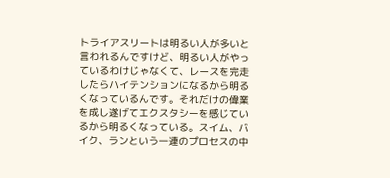トライアスリートは明るい人が多いと言われるんですけど、明るい人がやっているわけじゃなくて、レースを完走したらハイテンションになるから明るくなっているんです。それだけの偉業を成し遂げてエクスタシーを感じているから明るくなっている。スイム、バイク、ランという一連のプロセスの中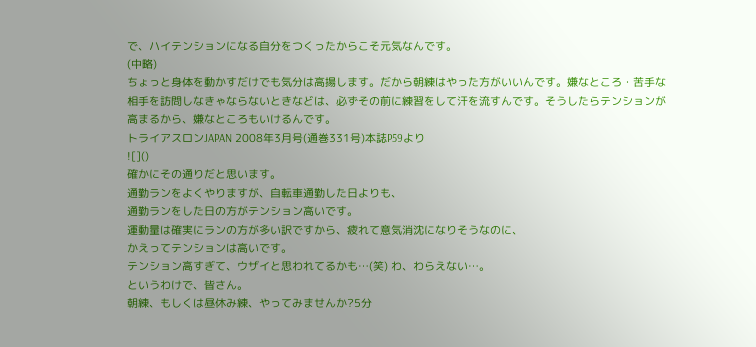で、ハイテンションになる自分をつくったからこそ元気なんです。
(中略)
ちょっと身体を動かすだけでも気分は高揚します。だから朝練はやった方がいいんです。嫌なところ・苦手な相手を訪問しなきゃならないときなどは、必ずその前に練習をして汗を流すんです。そうしたらテンションが高まるから、嫌なところもいけるんです。
トライアスロンJAPAN 2008年3月号(通巻331号)本誌P59より
![]()
確かにその通りだと思います。
通勤ランをよくやりますが、自転車通勤した日よりも、
通勤ランをした日の方がテンション高いです。
運動量は確実にランの方が多い訳ですから、疲れて意気消沈になりそうなのに、
かえってテンションは高いです。
テンション高すぎて、ウザイと思われてるかも…(笑) わ、わらえない…。
というわけで、皆さん。
朝練、もしくは昼休み練、やってみませんか?5分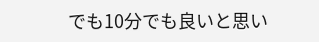でも10分でも良いと思い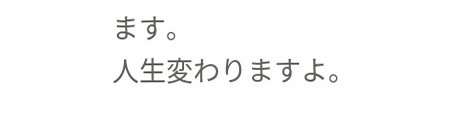ます。
人生変わりますよ。